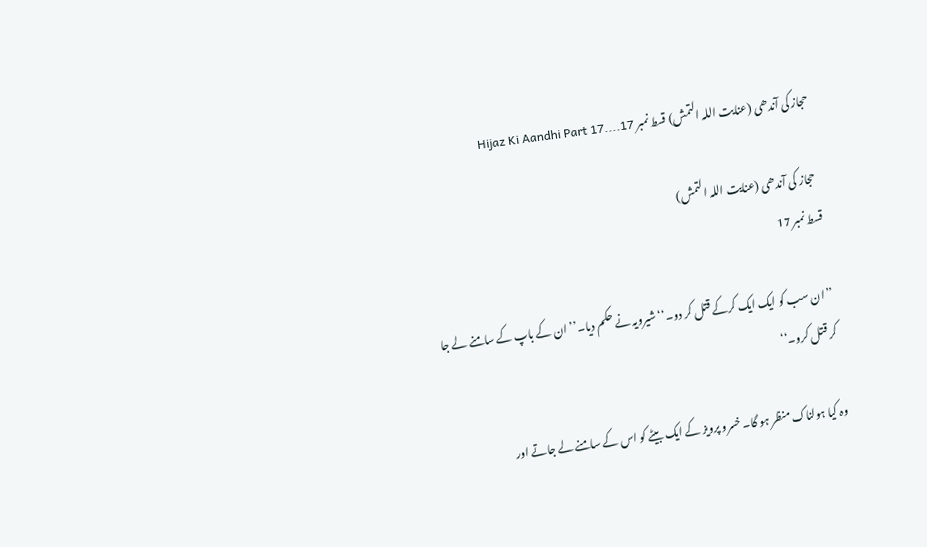حجاز کی آندھی (عنایت اللہ التمش) قسط نمبر 17....Hijaz Ki Aandhi Part 17

 حجاز کی آندھی (عنایت اللہ التمش)
قسط نمبر 17

’’ان سب کو ایک ایک کرکے قتل کر دو۔‘‘ شیرویہ نے حکم دیا۔’’ ان کے باپ کے سامنے لے جا کر قتل کرو۔‘‘

وہ کیا ہولناک منظر ہو گا۔ خسرو پرویز کے ایک بیٹے کو اس کے سامنے لے جاتے اور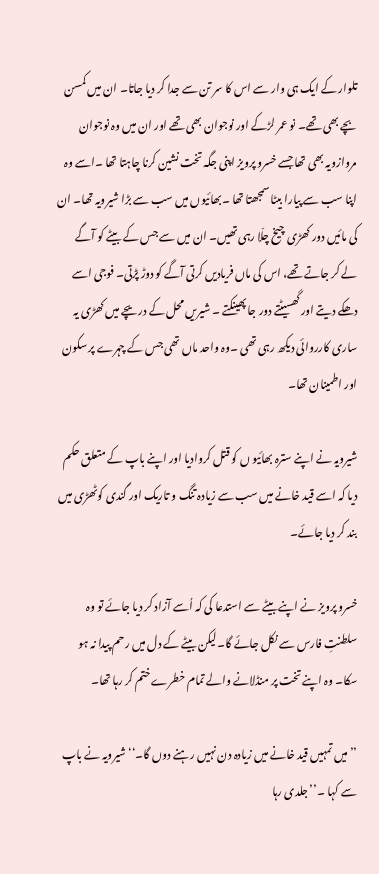تلوار کے ایک ہی وار سے اس کا سر تن سے جدا کر دیا جاتا۔ ان میں کمسن بچے بھی تھے۔ نو عمر لڑکے اور نوجوان بھی تھے اور ان میں وہ نوجوان مروازویہ بھی تھا جسے خسرو پرویز اپنی جگہ تخت نشین کرنا چاہتا تھا ۔اسے وہ اپنا سب سے پیارا بیٹا سمجھتا تھا ۔بھائیوں میں سب سے بڑا شیرویہ تھا۔ ان کی مائیں دور کھڑی چیخ چلّا رہی تھیں۔ ان میں سے جس کے بیٹے کو آگے لے کر جاتے تھے، اس کی ماں فریادیں کرتی آگے کو دوڑ پڑتی۔ فوجی اسے دھکے دیتے اور گھسیٹتے دور جا پھینکتے ۔ شیریں محل کے دریچے میں کھڑی یہ ساری کارروائی دیکھ رہی تھی ۔وہ واحد ماں تھی جس کے چہرے پر سکون اور اطمینان تھا۔

شیرویہ نے اپنے سترہ بھائیو ں کو قتل کروادیا اور اپنے باپ کے متعلق حکم دیا کہ اسے قید خانے میں سب سے زیادہ تنگ و تاریک اور گندی کوٹھڑی میں بند کر دیا جائے۔

خسرو پرویز نے اپنے بیٹے سے استدعا کی کہ اُسے آزاد کر دیا جائے تو وہ سلطنتِ فارس سے نکل جائے گا۔لیکن بیٹے کے دل میں رحم پیدا نہ ہو سکا۔ وہ اپنے تخت پر منڈلانے والے تمام خطرے ختم کر رہا تھا۔

’’میں تمہیں قید خانے میں زیادہ دن نہیں رہنے دوں گا۔‘‘ شیرویہ نے باپ سے کہا ۔’’جلدی رہا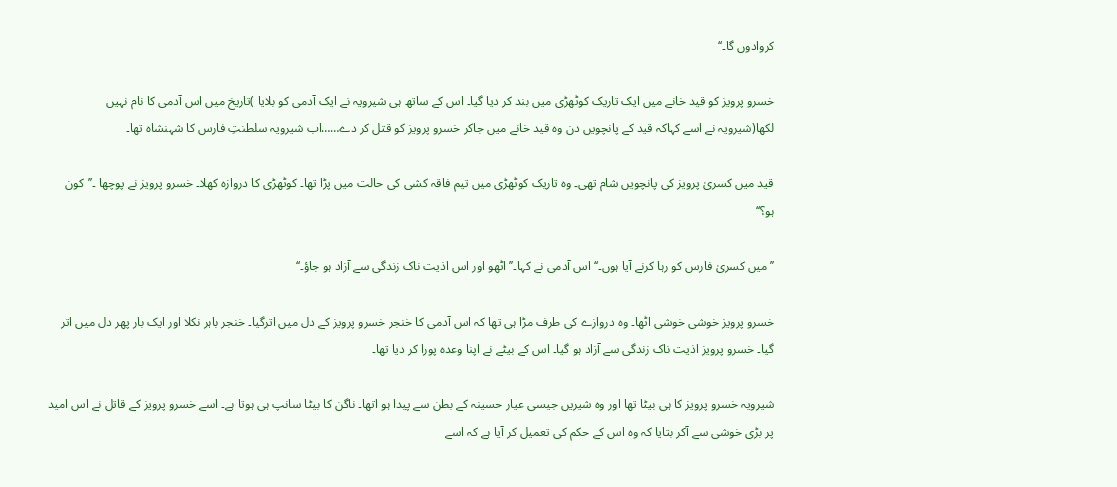کروادوں گا۔‘‘

خسرو پرویز کو قید خانے میں ایک تاریک کوٹھڑی میں بند کر دیا گیا۔ اس کے ساتھ ہی شیرویہ نے ایک آدمی کو بلایا )تاریخ میں اس آدمی کا نام نہیں لکھا(شیرویہ نے اسے کہاکہ قید کے پانچویں دن وہ قید خانے میں جاکر خسرو پرویز کو قتل کر دے……اب شیرویہ سلطنتِ فارس کا شہنشاہ تھا۔

قید میں کسریٰ پرویز کی پانچویں شام تھی۔ وہ تاریک کوٹھڑی میں تیم فاقہ کشی کی حالت میں پڑا تھا۔ کوٹھڑی کا دروازہ کھلا۔ خسرو پرویز نے پوچھا ۔’’کون ہو؟‘‘

’’میں کسریٰ فارس کو رہا کرنے آیا ہوں۔‘‘ اس آدمی نے کہا۔’’ اٹھو اور اس اذیت ناک زندگی سے آزاد ہو جاؤ۔‘‘

خسرو پرویز خوشی خوشی اٹھا۔ وہ دروازے کی طرف مڑا ہی تھا کہ اس آدمی کا خنجر خسرو پرویز کے دل میں اترگیا۔ خنجر باہر نکلا اور ایک بار پھر دل میں اتر گیا۔ خسرو پرویز اذیت ناک زندگی سے آزاد ہو گیا۔ اس کے بیٹے نے اپنا وعدہ پورا کر دیا تھا۔

شیرویہ خسرو پرویز کا ہی بیٹا تھا اور وہ شیریں جیسی عیار حسینہ کے بطن سے پیدا ہو اتھا۔ ناگن کا بیٹا سانپ ہی ہوتا ہے۔ اسے خسرو پرویز کے قاتل نے اس امید پر بڑی خوشی سے آکر بتایا کہ وہ اس کے حکم کی تعمیل کر آیا ہے کہ اسے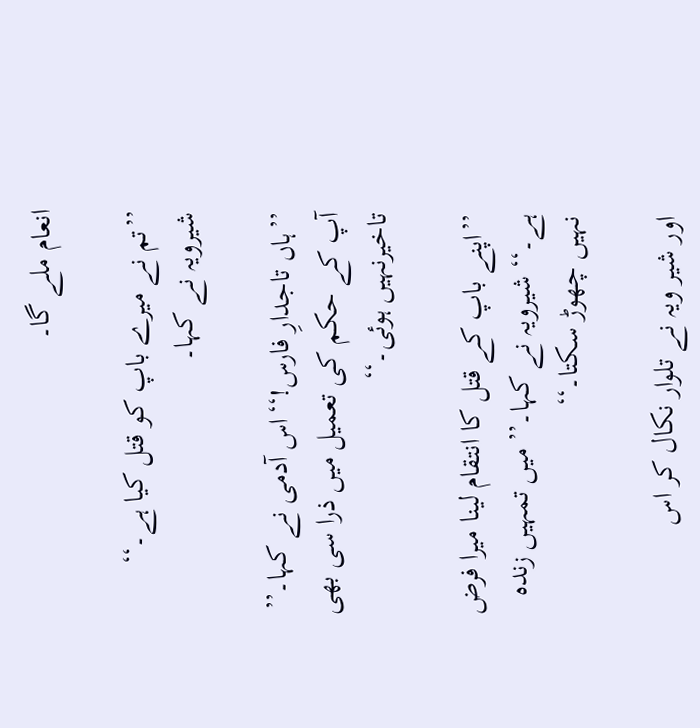انعام ملے گا۔

’’تم نے میرے باپ کو قتل کیا ہے۔‘‘ شیرویہ نے کہا۔

’’ہاں تاجدارِ فارس!‘‘اس آدمی نے کہا۔’’ آپ کے حکم کی تعمیل میں ذرا سی بھی تاخیرنہیں ہوئی۔‘‘

’’اپنے باپ کے قتل کا انتقام لینا میرا فرض ہے۔‘‘ شیرویہ نے کہا۔’’ میں تمہیں زندہ نہیں چھوڑ سکتا۔‘‘

اور شیر ویہ نے تلوار نکال کر اس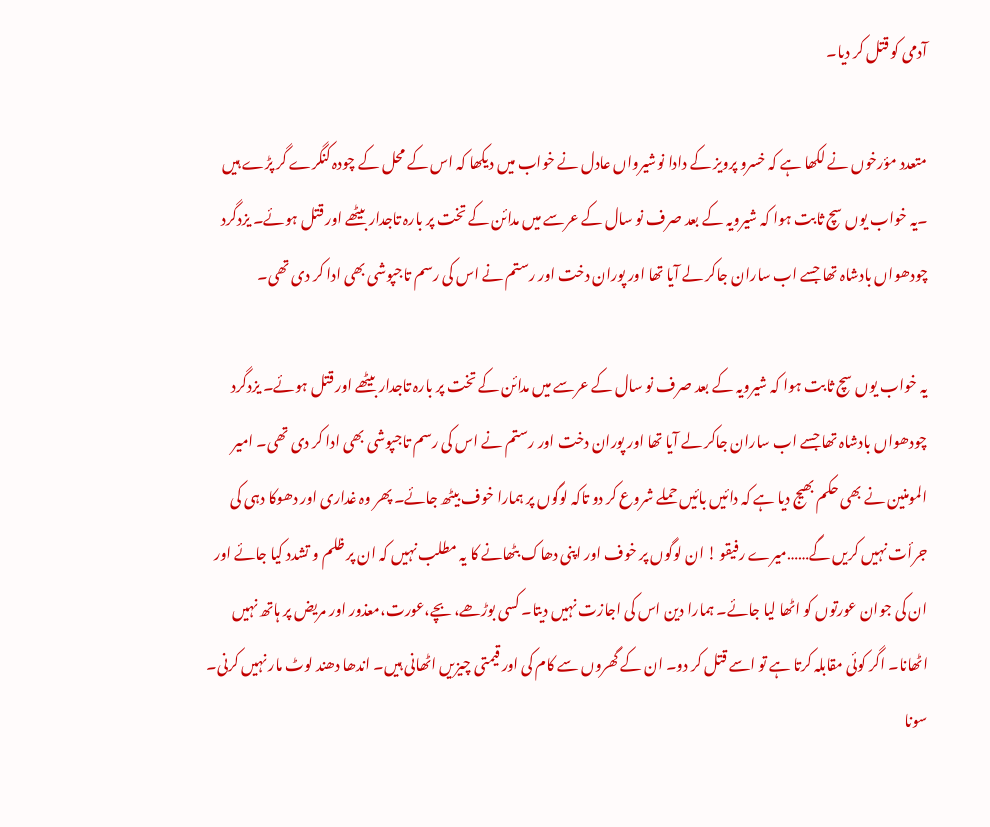آدمی کو قتل کر دیا۔

متعدد مؤرخوں نے لکھا ہے کہ خسرو پرویز کے دادا نوشیرواں عادل نے خواب میں دیکھا کہ اس کے محل کے چودہ کنگرے گر پڑے ہیں ۔یہ خواب یوں سچ ثابت ہوا کہ شیرویہ کے بعد صرف نو سال کے عرسے میں مدائن کے تخت پر بارہ تاجدار بیٹھے اور قتل ہوئے۔ یزدگرد چودھواں بادشاہ تھا جسے اب ساران جاکر لے آیا تھا اور پوران دخت اور رستم نے اس کی رسم تاجپوشی بھی ادا کر دی تھی۔

یہ خواب یوں سچ ثابت ہوا کہ شیرویہ کے بعد صرف نو سال کے عرسے میں مدائن کے تخت پر بارہ تاجدار بیٹھے اور قتل ہوئے۔ یزدگرد چودھواں بادشاہ تھا جسے اب ساران جاکر لے آیا تھا اور پوران دخت اور رستم نے اس کی رسم تاجپوشی بھی ادا کر دی تھی۔ امیر المومنین نے بھی حکم بھیج دیا ہے کہ دائیں بائیں حملے شروع کر دو تاکہ لوگوں پر ہمارا خوف بیٹھ جائے۔ پھر وہ غداری اور دھوکا دہی کی جرأت نہیں کریں گے……میرے رفیقو ! ان لوگوں پر خوف اور اپنی دھاک بٹھانے کا یہ مطلب نہیں کہ ان پر ظلم و تشدد کیا جائے اور ان کی جوان عورتوں کو اٹھا لیا جائے۔ ہمارا دین اس کی اجازت نہیں دیتا۔ کسی بوڑھے، بچے،عورت،معذور اور مریض پر ہاتھ نہیں اٹھانا۔ اگر کوئی مقابلہ کرتا ہے تو اسے قتل کر دو۔ ان کے گھروں سے کام کی اور قیمتی چیزیں اٹھانی ہیں۔ اندھا دھند لوٹ مار نہیں کرنی۔ سونا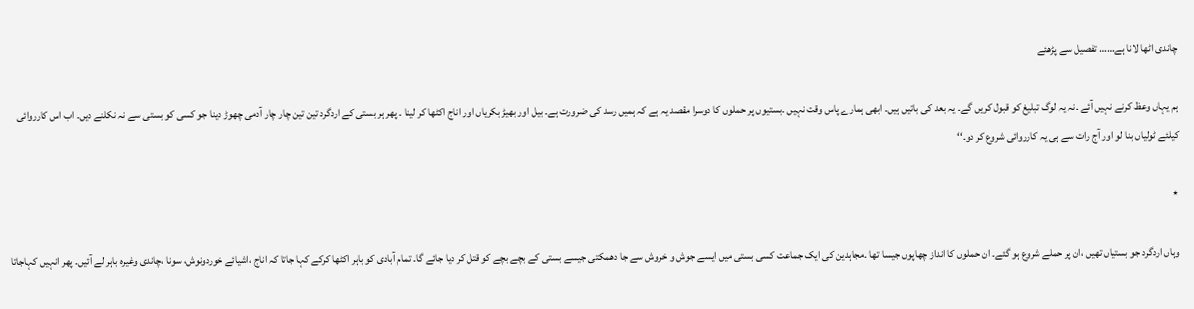چاندی اٹھا لانا ہے…… تفصیل سے پڑھئے

ہم یہاں وعظ کرنے نہیں آئے ۔نہ یہ لوگ تبلیغ کو قبول کریں گے۔ یہ بعد کی باتیں ہیں۔ ابھی ہمارے پاس وقت نہیں ۔بستیوں پر حملوں کا دوسرا مقصد یہ ہے کہ ہمیں رسد کی ضرورت ہے۔ بیل اور بھیڑ بکریاں اور اناج اکٹھا کر لینا ۔ پھر ہر بستی کے اردگرد تین تین چار چار آدمی چھوڑ دینا جو کسی کو بستی سے نہ نکلنے دیں۔ اب اس کارروائی کیلئے ٹولیاں بنا لو اور آج رات سے ہی یہ کارروائی شروع کر دو۔‘‘

٭

وہاں اردگرد جو بستیاں تھیں ،ان پر حملے شروع ہو گئے۔ ان حملوں کا انداز چھاپوں جیسا تھا ۔مجاہدین کی ایک جماعت کسی بستی میں ایسے جوش و خروش سے جا دھمکتی جیسے بستی کے بچے بچے کو قتل کر دیا جائے گا۔ تمام آبادی کو باہر اکٹھا کرکے کہا جاتا کہ اناج ،اشیائے خوردونوش، سونا ،چاندی وغیرہ باہر لے آئیں۔ پھر انہیں کہاجاتا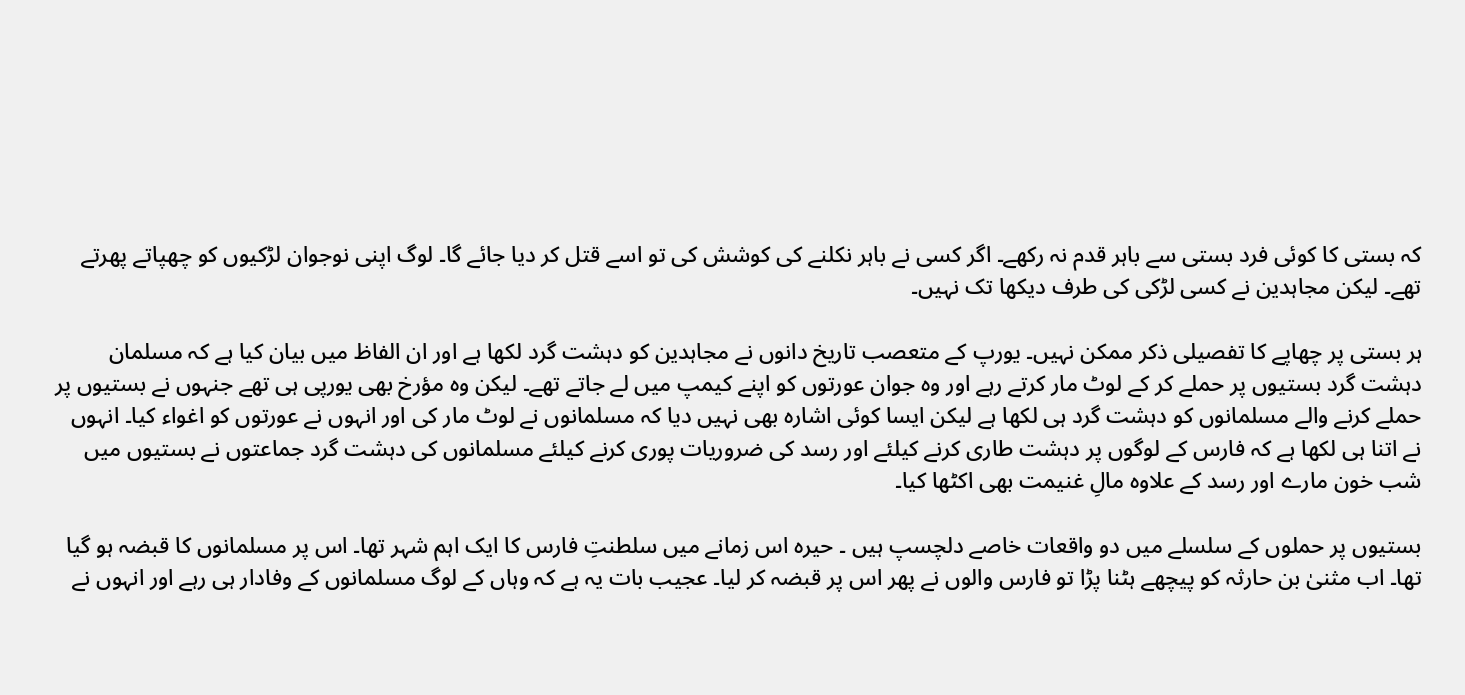کہ بستی کا کوئی فرد بستی سے باہر قدم نہ رکھے۔ اگر کسی نے باہر نکلنے کی کوشش کی تو اسے قتل کر دیا جائے گا۔ لوگ اپنی نوجوان لڑکیوں کو چھپاتے پھرتے تھے۔ لیکن مجاہدین نے کسی لڑکی کی طرف دیکھا تک نہیں۔

ہر بستی پر چھاپے کا تفصیلی ذکر ممکن نہیں۔ یورپ کے متعصب تاریخ دانوں نے مجاہدین کو دہشت گرد لکھا ہے اور ان الفاظ میں بیان کیا ہے کہ مسلمان دہشت گرد بستیوں پر حملے کر کے لوٹ مار کرتے رہے اور وہ جوان عورتوں کو اپنے کیمپ میں لے جاتے تھے۔ لیکن وہ مؤرخ بھی یورپی ہی تھے جنہوں نے بستیوں پر حملے کرنے والے مسلمانوں کو دہشت گرد ہی لکھا ہے لیکن ایسا کوئی اشارہ بھی نہیں دیا کہ مسلمانوں نے لوٹ مار کی اور انہوں نے عورتوں کو اغواء کیا۔ انہوں نے اتنا ہی لکھا ہے کہ فارس کے لوگوں پر دہشت طاری کرنے کیلئے اور رسد کی ضروریات پوری کرنے کیلئے مسلمانوں کی دہشت گرد جماعتوں نے بستیوں میں شب خون مارے اور رسد کے علاوہ مالِ غنیمت بھی اکٹھا کیا۔

بستیوں پر حملوں کے سلسلے میں دو واقعات خاصے دلچسپ ہیں ۔ حیرہ اس زمانے میں سلطنتِ فارس کا ایک اہم شہر تھا۔ اس پر مسلمانوں کا قبضہ ہو گیا تھا۔ اب مثنیٰ بن حارثہ کو پیچھے ہٹنا پڑا تو فارس والوں نے پھر اس پر قبضہ کر لیا۔ عجیب بات یہ ہے کہ وہاں کے لوگ مسلمانوں کے وفادار ہی رہے اور انہوں نے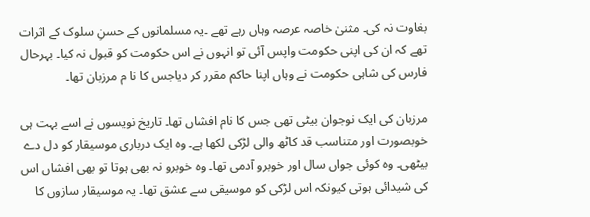بغاوت نہ کی۔ مثنیٰ خاصہ عرصہ وہاں رہے تھے ۔یہ مسلمانوں کے حسنِ سلوک کے اثرات تھے کہ ان کی اپنی حکومت واپس آئی تو انہوں نے اس حکومت کو قبول نہ کیا۔ بہرحال فارس کی شاہی حکومت نے وہاں اپنا حاکم مقرر کر دیاجس کا نا م مرزبان تھا۔

مرزبان کی ایک نوجوان بیٹی تھی جس کا نام افشاں تھا۔ تاریخ نویسوں نے اسے بہت ہی خوبصورت اور متناسب قد کاٹھ والی لڑکی لکھا ہے۔ وہ ایک درباری موسیقار کو دل دے بیٹھی۔ وہ کوئی جواں سال اور خوبرو آدمی تھا۔ وہ خوبرو نہ بھی ہوتا تو بھی افشاں اس کی شیدائی ہوتی کیونکہ اس لڑکی کو موسیقی سے عشق تھا۔ یہ موسیقار سازوں کا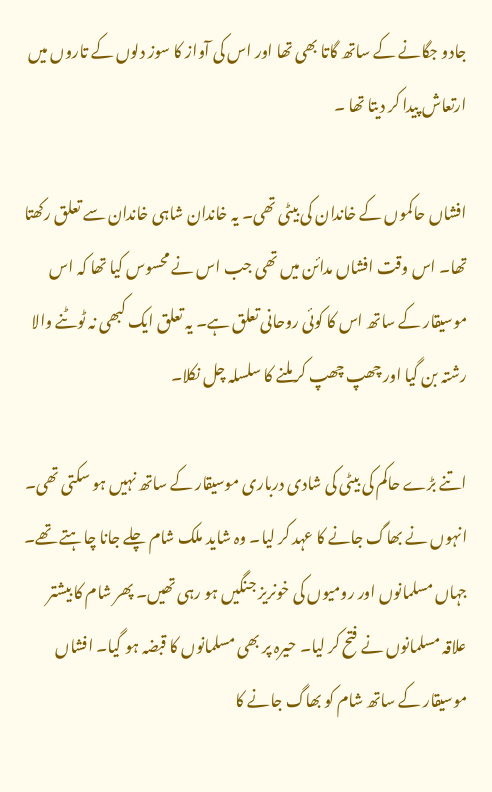جادو جگانے کے ساتھ گاتا بھی تھا اور اس کی آواز کا سوز دلوں کے تاروں میں ارتعاش پیدا کر دیتا تھا ۔

افشاں حاکموں کے خاندان کی بیٹی تھی۔ یہ خاندان شاہی خاندان سے تعلق رکھتا تھا۔ اس وقت افشاں مدائن میں تھی جب اس نے محسوس کیا تھا کہ اس موسیقار کے ساتھ اس کا کوئی روحانی تعلق ہے۔ یہ تعلق ایک کبھی نہ ٹوٹنے والا رشتہ بن گیا اور چھپ چھپ کر ملنے کا سلسلہ چل نکلا۔

اتنے بڑے حاکم کی بیٹی کی شادی درباری موسیقار کے ساتھ نہیں ہو سکتی تھی۔ انہوں نے بھاگ جانے کا عہد کر لیا۔ وہ شاید ملک شام چلے جانا چاہتے تھے۔ جہاں مسلمانوں اور رومیوں کی خونریز جنگیں ہو رہی تھیں۔ پھر شام کا بیشتر علاقہ مسلمانوں نے فتح کر لیا۔ حیرہ پر بھی مسلمانوں کا قبضہ ہو گیا۔ افشاں موسیقار کے ساتھ شام کو بھاگ جانے کا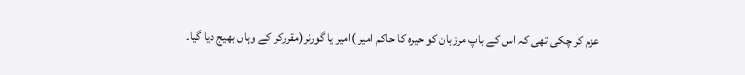عزم کر چکی تھی کہ اس کے باپ مرزبان کو حیرہ کا حاکم امیر )امیر یا گورنر(مقررکر کے وہاں بھیج دیا گیا۔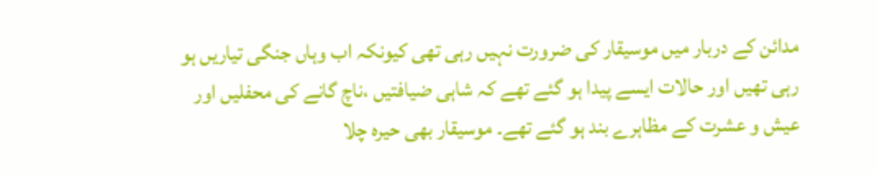مدائن کے دربار میں موسیقار کی ضرورت نہیں رہی تھی کیونکہ اب وہاں جنگی تیاریں ہو رہی تھیں اور حالات ایسے پیدا ہو گئے تھے کہ شاہی ضیافتیں ،ناچ گانے کی محفلیں اور عیش و عشرت کے مظاہرے بند ہو گئے تھے۔ موسیقار بھی حیرہ چلا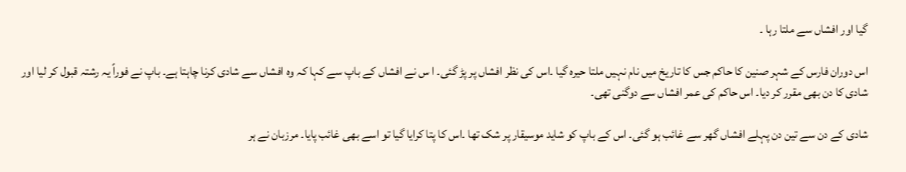گیا اور افشاں سے ملتا رہا ۔

اس دوران فارس کے شہر صنین کا حاکم جس کا تاریخ میں نام نہیں ملتا حیرہ گیا ۔اس کی نظر افشاں پر پڑ گئی۔ ا س نے افشاں کے باپ سے کہا کہ وہ افشاں سے شادی کرنا چاہتا ہے۔ باپ نے فوراً یہ رشتہ قبول کر لیا اور شادی کا دن بھی مقرر کر دیا۔ اس حاکم کی عمر افشاں سے دوگنی تھی۔

شادی کے دن سے تین دن پہلے افشاں گھر سے غائب ہو گئی۔ اس کے باپ کو شاید موسیقار پر شک تھا ۔اس کا پتا کرایا گیا تو اسے بھی غائب پایا۔ مرزبان نے ہر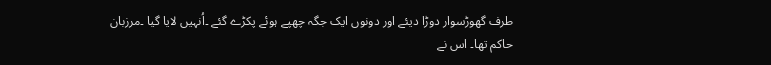طرف گھوڑسوار دوڑا دیئے اور دونوں ایک جگہ چھپے ہوئے پکڑے گئے ۔اُنہیں لایا گیا ۔مرزبان حاکم تھا۔ اس نے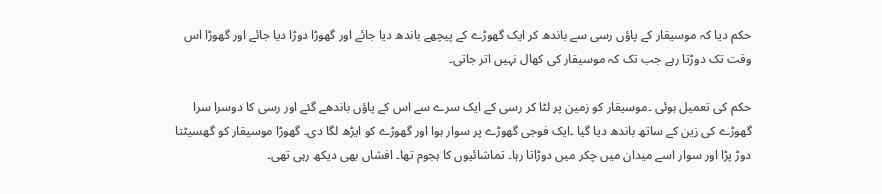حکم دیا کہ موسیقار کے پاؤں رسی سے باندھ کر ایک گھوڑے کے پیچھے باندھ دیا جائے اور گھوڑا دوڑا دیا جائے اور گھوڑا اس وقت تک دوڑتا رہے جب تک کہ موسیقار کی کھال نہیں اتر جاتی۔

حکم کی تعمیل ہوئی ۔موسیقار کو زمین پر لٹا کر رسی کے ایک سرے سے اس کے پاؤں باندھے گئے اور رسی کا دوسرا سرا گھوڑے کی زین کے ساتھ باندھ دیا گیا ۔ایک فوجی گھوڑے پر سوار ہوا اور گھوڑے کو ایڑھ لگا دی۔ گھوڑا موسیقار کو گھسیٹتا دوڑ پڑا اور سوار اسے میدان میں چکر میں دوڑاتا رہا۔ تماشائیوں کا ہجوم تھا۔ افشاں بھی دیکھ رہی تھی۔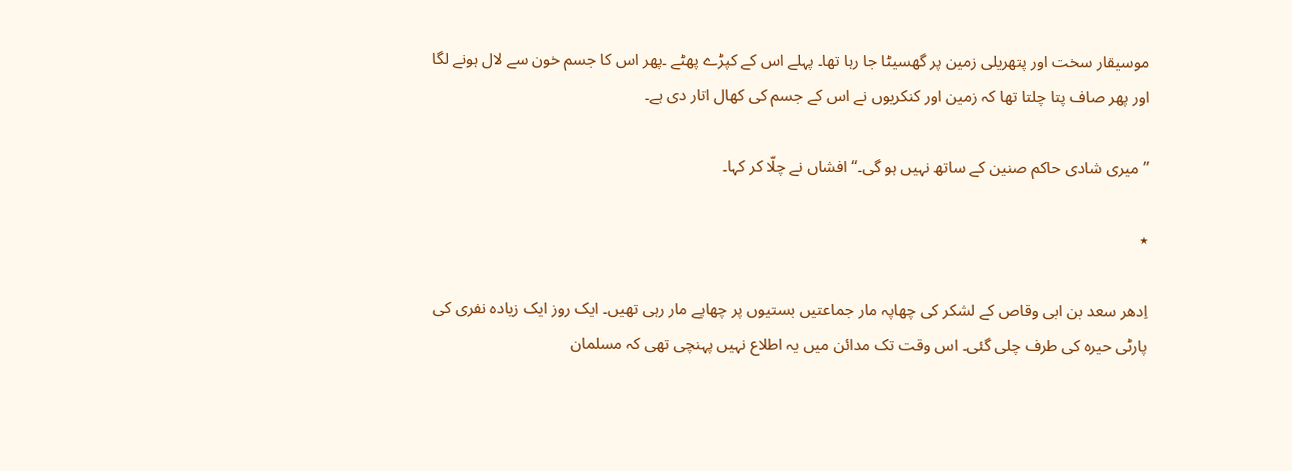موسیقار سخت اور پتھریلی زمین پر گھسیٹا جا رہا تھا۔ پہلے اس کے کپڑے پھٹے ۔پھر اس کا جسم خون سے لال ہونے لگا اور پھر صاف پتا چلتا تھا کہ زمین اور کنکریوں نے اس کے جسم کی کھال اتار دی ہے۔

’’میری شادی حاکم صنین کے ساتھ نہیں ہو گی۔‘‘ افشاں نے چلّا کر کہا۔

٭

اِدھر سعد بن ابی وقاص کے لشکر کی چھاپہ مار جماعتیں بستیوں پر چھاپے مار رہی تھیں۔ ایک روز ایک زیادہ نفری کی پارٹی حیرہ کی طرف چلی گئی۔ اس وقت تک مدائن میں یہ اطلاع نہیں پہنچی تھی کہ مسلمان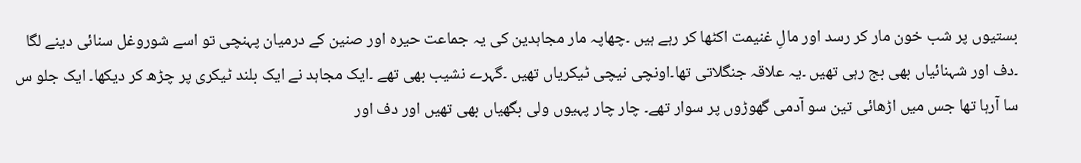بستیوں پر شب خون مار کر رسد اور مالِ غنیمت اکٹھا کر رہے ہیں ۔چھاپہ مار مجاہدین کی یہ جماعت حیرہ اور صنین کے درمیان پہنچی تو اسے شوروغل سنائی دینے لگا ۔دف اور شہنائیاں بھی بج رہی تھیں ۔یہ علاقہ جنگلاتی تھا۔اونچی نیچی ٹیکریاں تھیں ۔گہرے نشیب بھی تھے ۔ایک مجاہد نے ایک بلند ٹیکری پر چڑھ کر دیکھا۔ ایک جلو س سا آرہا تھا جس میں اڑھائی تین سو آدمی گھوڑوں پر سوار تھے۔ چار چار پہیوں ولی بگھیاں بھی تھیں اور دف اور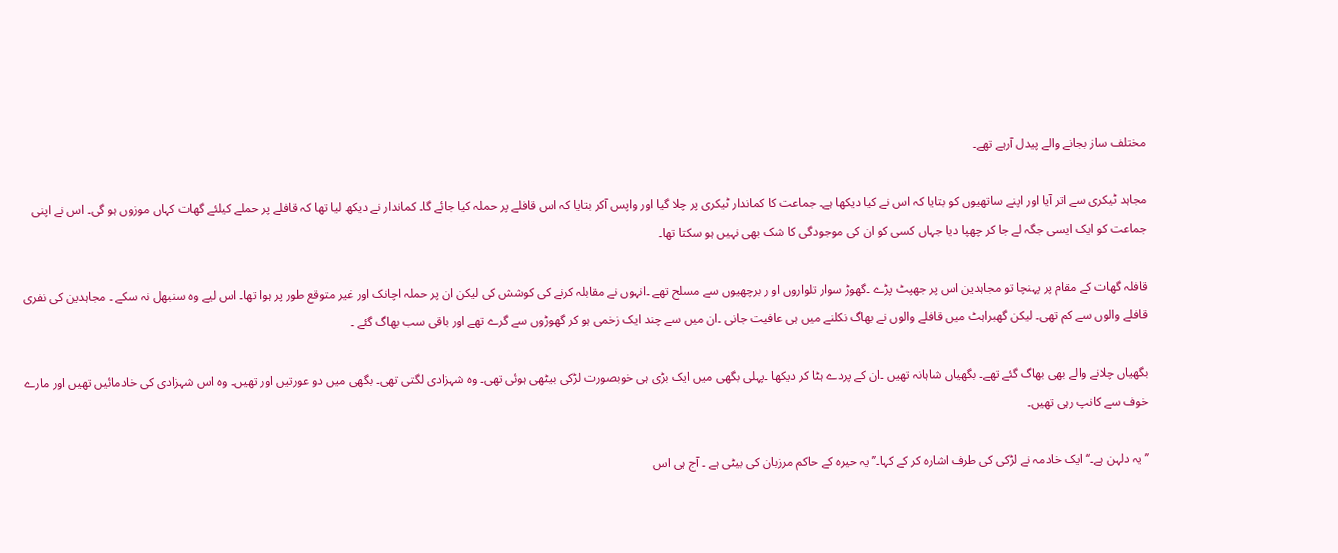مختلف ساز بجانے والے پیدل آرہے تھے۔

مجاہد ٹیکری سے اتر آیا اور اپنے ساتھیوں کو بتایا کہ اس نے کیا دیکھا ہے۔ جماعت کا کماندار ٹیکری پر چلا گیا اور واپس آکر بتایا کہ اس قافلے پر حملہ کیا جائے گا۔ کماندار نے دیکھ لیا تھا کہ قافلے پر حملے کیلئے گھات کہاں موزوں ہو گی۔ اس نے اپنی جماعت کو ایک ایسی جگہ لے جا کر چھپا دیا جہاں کسی کو ان کی موجودگی کا شک بھی نہیں ہو سکتا تھا۔

قافلہ گھات کے مقام پر پہنچا تو مجاہدین اس پر جھپٹ پڑے ۔گھوڑ سوار تلواروں او ر برچھیوں سے مسلح تھے ۔انہوں نے مقابلہ کرنے کی کوشش کی لیکن ان پر حملہ اچانک اور غیر متوقع طور پر ہوا تھا۔ اس لیے وہ سنبھل نہ سکے ۔ مجاہدین کی نفری قافلے والوں سے کم تھی۔ لیکن گھبراہٹ میں قافلے والوں نے بھاگ نکلنے میں ہی عافیت جانی ۔ان میں سے چند ایک زخمی ہو کر گھوڑوں سے گرے تھے اور باقی سب بھاگ گئے ۔

بگھیاں چلانے والے بھی بھاگ گئے تھے۔ بگھیاں شاہانہ تھیں ۔ان کے پردے ہٹا کر دیکھا ۔پہلی بگھی میں ایک بڑی ہی خوبصورت لڑکی بیٹھی ہوئی تھی۔ وہ شہزادی لگتی تھی۔ بگھی میں دو عورتیں اور تھیں۔ وہ اس شہزادی کی خادمائیں تھیں اور مارے خوف سے کانپ رہی تھیں۔

’’یہ دلہن ہے۔‘‘ ایک خادمہ نے لڑکی کی طرف اشارہ کر کے کہا۔’’ یہ حیرہ کے حاکم مرزبان کی بیٹی ہے ۔ آج ہی اس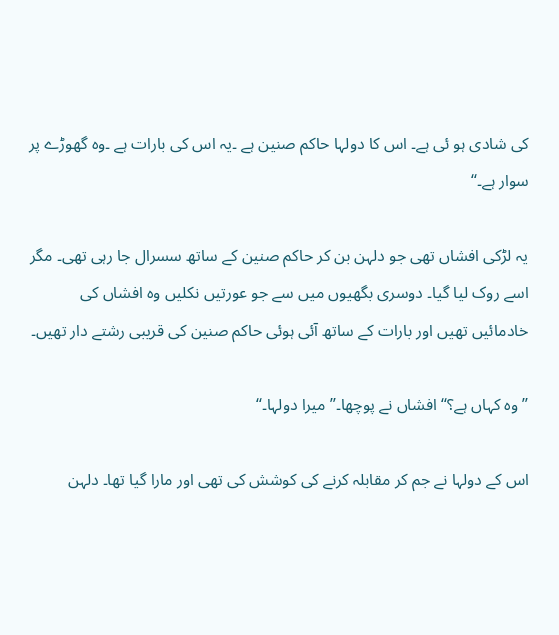کی شادی ہو ئی ہے۔ اس کا دولہا حاکم صنین ہے ۔یہ اس کی بارات ہے ۔وہ گھوڑے پر سوار ہے۔‘‘

یہ لڑکی افشاں تھی جو دلہن بن کر حاکم صنین کے ساتھ سسرال جا رہی تھی۔ مگر اسے روک لیا گیا۔ دوسری بگھیوں میں سے جو عورتیں نکلیں وہ افشاں کی خادمائیں تھیں اور بارات کے ساتھ آئی ہوئی حاکم صنین کی قریبی رشتے دار تھیں۔

’’وہ کہاں ہے؟‘‘ افشاں نے پوچھا۔’’ میرا دولہا۔‘‘

اس کے دولہا نے جم کر مقابلہ کرنے کی کوشش کی تھی اور مارا گیا تھا۔ دلہن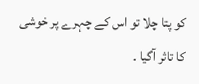کو پتا چلا تو اس کے چہرے پر خوشی کا تاثر آگیا ۔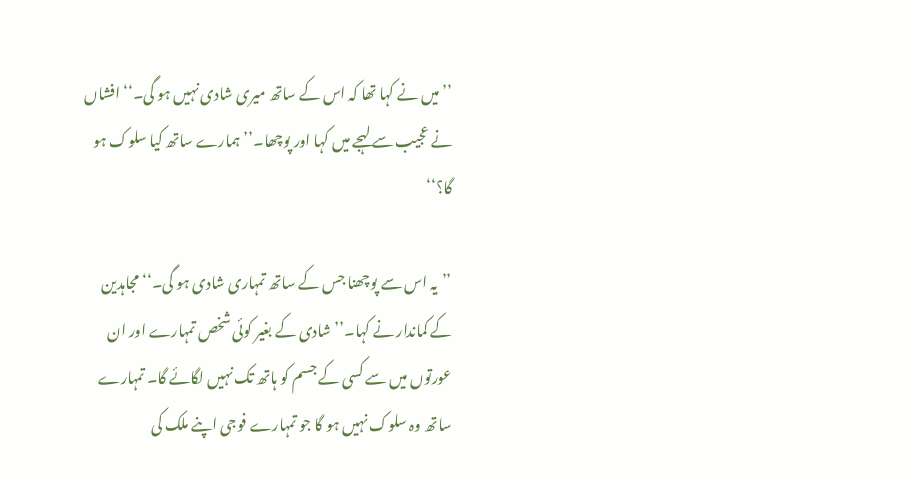’’میں نے کہا تھا کہ اس کے ساتھ میری شادی نہیں ہو گی۔‘‘ افشاں نے عجیب سے لہجے میں کہا اور پوچھا۔’’ ہمارے ساتھ کیا سلوک ہو گا؟‘‘

’’یہ اس سے پوچھنا جس کے ساتھ تمہاری شادی ہو گی۔‘‘ مجاہدین کے کماندار نے کہا۔’’شادی کے بغیر کوئی شخص تمہارے اور ان عورتوں میں سے کسی کے جسم کو ہاتھ تک نہیں لگائے گا۔ تمہارے ساتھ وہ سلوک نہیں ہو گا جو تمہارے فوجی اپنے ملک کی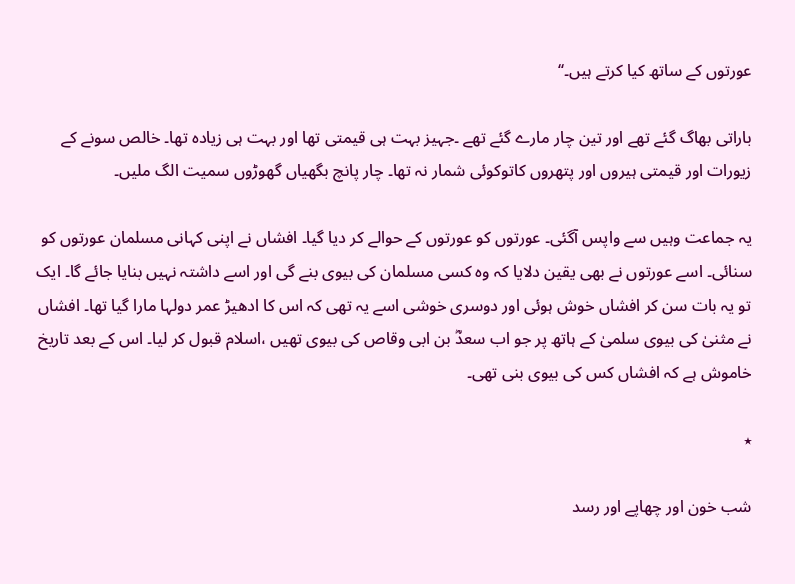عورتوں کے ساتھ کیا کرتے ہیں۔‘‘

باراتی بھاگ گئے تھے اور تین چار مارے گئے تھے ۔جہیز بہت ہی قیمتی تھا اور بہت ہی زیادہ تھا۔ خالص سونے کے زیورات اور قیمتی ہیروں اور پتھروں کاتوکوئی شمار نہ تھا۔ چار پانچ بگھیاں گھوڑوں سمیت الگ ملیں۔

یہ جماعت وہیں سے واپس آگئی۔ عورتوں کو عورتوں کے حوالے کر دیا گیا۔ افشاں نے اپنی کہانی مسلمان عورتوں کو سنائی۔ اسے عورتوں نے بھی یقین دلایا کہ وہ کسی مسلمان کی بیوی بنے گی اور اسے داشتہ نہیں بنایا جائے گا۔ ایک تو یہ بات سن کر افشاں خوش ہوئی اور دوسری خوشی اسے یہ تھی کہ اس کا ادھیڑ عمر دولہا مارا گیا تھا۔ افشاں نے مثنیٰ کی بیوی سلمیٰ کے ہاتھ پر جو اب سعدؓ بن ابی وقاص کی بیوی تھیں ،اسلام قبول کر لیا۔ اس کے بعد تاریخ خاموش ہے کہ افشاں کس کی بیوی بنی تھی۔

٭

شب خون اور چھاپے اور رسد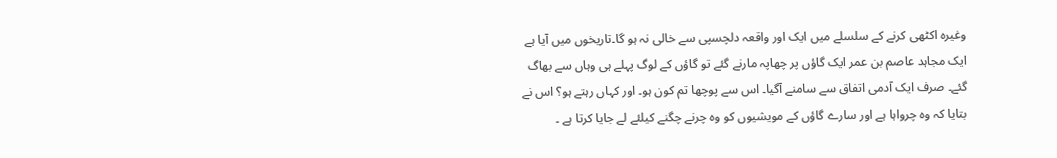وغیرہ اکٹھی کرنے کے سلسلے میں ایک اور واقعہ دلچسپی سے خالی نہ ہو گا۔تاریخوں میں آیا ہے ایک مجاہد عاصم بن عمر ایک گاؤں پر چھاپہ مارنے گئے تو گاؤں کے لوگ پہلے ہی وہاں سے بھاگ گئے۔ صرف ایک آدمی اتفاق سے سامنے آگیا۔ اس سے پوچھا تم کون ہو۔ اور کہاں رہتے ہو؟ اس نے بتایا کہ وہ چرواہا ہے اور سارے گاؤں کے مویشیوں کو وہ چرنے چگنے کیلئے لے جایا کرتا ہے ۔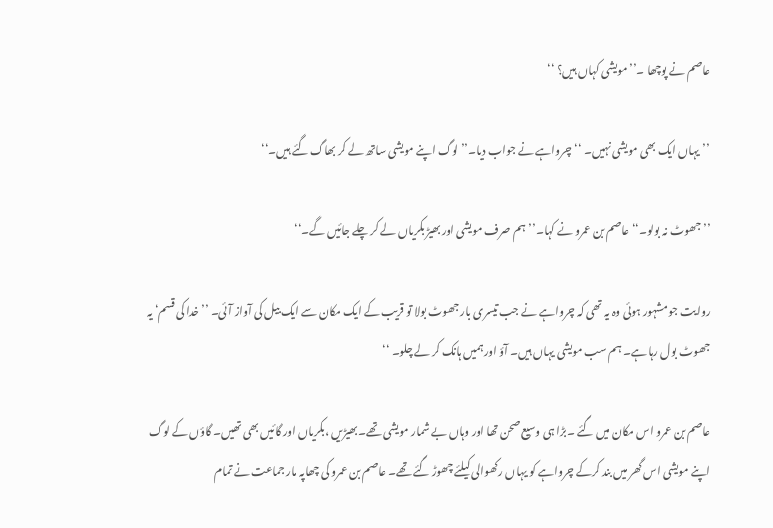عاصم نے پوچھا ۔’’مویشی کہاں ہیں؟ ‘‘

’’یہاں ایک بھی مویشی نہیں۔ ‘‘چرواہے نے جواب دیا۔’’ لوگ اپنے مویشی ساتھ لے کر بھاگ گئے ہیں۔‘‘

’’جھوٹ نہ بولو۔‘‘ عاصم بن عمرو نے کہا۔’’ ہم صرف مویشی اور بھیڑ بکریاں لے کر چلے جائیں گے۔‘‘

روایت جو مشہور ہوئی وہ یہ تھی کہ چرواہے نے جب تیسری بار جھوٹ بولا تو قریب کے ایک مکان سے ایک بیل کی آواز آئی۔ ’’خدا کی قسم‘ یہ جھوٹ بول رہا ہے۔ ہم سب مویشی یہاں ہیں۔ آؤ اور ہمیں ہانک کر لے چلو۔ ‘‘

عاصم بن عمرو اس مکان میں گئے ۔بڑا ہی وسیع صحن تھا اور وہاں بے شمار مویشی تھے۔ بھیڑیں ،بکریاں اور گائیں بھی تھیں۔ گاؤں کے لوگ اپنے مویشی اس گھر میں بند کرکے چرواہے کو یہاں رکھوالی کیلئے چھوڑ گئے تھے۔ عاصم بن عمرو کی چھاپہ مار جماعت نے تمام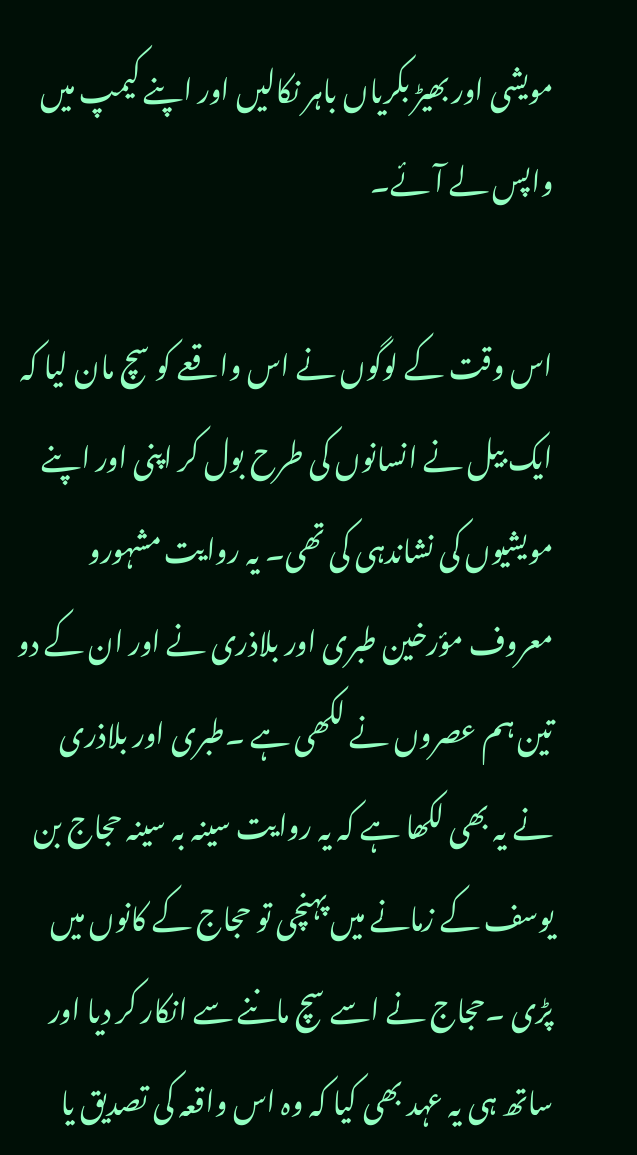مویشی اور بھیڑ بکریاں باہر نکالیں اور اپنے کیمپ میں واپس لے آئے۔

اس وقت کے لوگوں نے اس واقعے کو سچ مان لیا کہ ایک بیل نے انسانوں کی طرح بول کر اپنی اور اپنے مویشیوں کی نشاندہی کی تھی۔ یہ روایت مشہورو معروف مؤرخین طبری اور بلاذری نے اور ان کے دو تین ہم عصروں نے لکھی ہے ۔طبری اور بلاذری نے یہ بھی لکھا ہے کہ یہ روایت سینہ بہ سینہ حجاج بن یوسف کے زمانے میں پہنچی تو حجاج کے کانوں میں پڑی ۔حجاج نے اسے سچ ماننے سے انکار کر دیا اور ساتھ ہی یہ عہد بھی کیا کہ وہ اس واقعہ کی تصدیق یا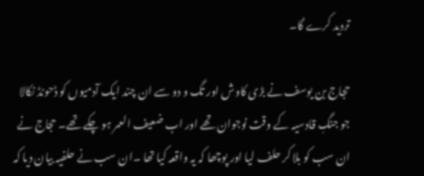تردید کرے گا۔

حجاج بن یوسف نے بڑی کاوش اور تگ و دو سے ان چند ایک آدمیوں کو ڈحونڈ نکالا جو جنگِ قادسیہ کے وقت نوجوان تھے اور اب ضعیف العمر ہو چکے تھے۔ حجاج نے ان سب کو بلا کر حلف لیا اور پوچھا کہ یہ واقعہ کیا تھا ۔ان سب نے حلفیہ بیان دیا کہ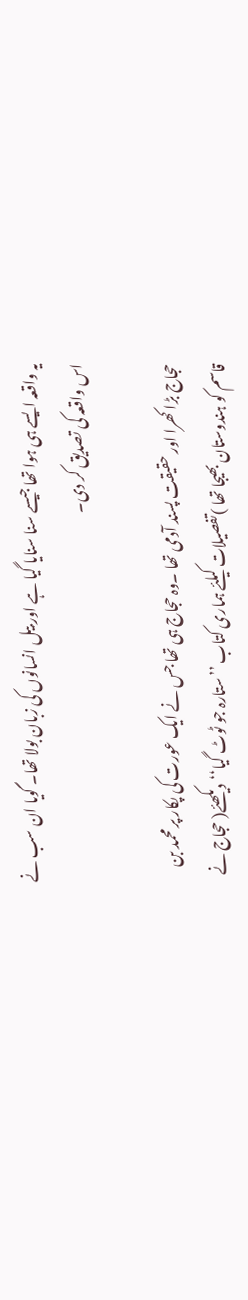یہ واقعہ ایسے ہی ہوا تھا جیسے سنا سنایا گیا ہے اور بیل انسانوں کی زبان بولا تھا۔ گویا ان سب نے اس واقعہ کی تصدیق کر دی۔

حجاج بڑا کھرا اور حقیقت پسند آدمی تھا ۔وہ حجاج ہی تھا جس نے ایک عورت کی پکار پر محمد بن قاسم کو ہندوستان بھیجا تھا )تفصیلات کیلئے ہماری کتاب ’’ستارہ جو ٹوٹ گیا‘‘دیکھئے( حجاج نے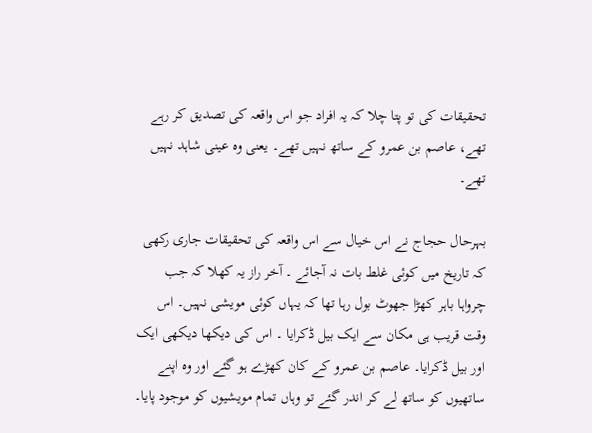تحقیقات کی تو پتا چلا کہ یہ افراد جو اس واقعہ کی تصدیق کر رہے تھے، عاصم بن عمرو کے ساتھ نہیں تھے۔ یعنی وہ عینی شاہد نہیں تھے۔

بہرحال حجاج نے اس خیال سے اس واقعہ کی تحقیقات جاری رکھی کہ تاریخ میں کوئی غلط بات نہ آجائے ۔ آخر راز یہ کھلا کہ جب چرواہا باہر کھڑا جھوٹ بول رہا تھا کہ یہاں کوئی مویشی نہیں۔ اس وقت قریب ہی مکان سے ایک بیل ڈکرایا ۔ اس کی دیکھا دیکھی ایک اور بیل ڈکرایا۔ عاصم بن عمرو کے کان کھڑے ہو گئے اور وہ اپنے ساتھیوں کو ساتھ لے کر اندر گئے تو وہاں تمام مویشیوں کو موجود پایا۔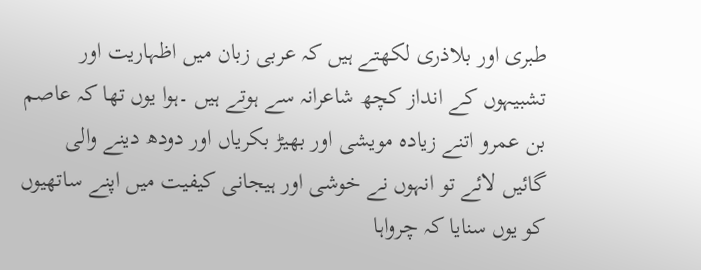طبری اور بلاذری لکھتے ہیں کہ عربی زبان میں اظہاریت اور تشبیہوں کے انداز کچھ شاعرانہ سے ہوتے ہیں ۔ہوا یوں تھا کہ عاصم بن عمرو اتنے زیادہ مویشی اور بھیڑ بکریاں اور دودھ دینے والی گائیں لائے تو انہوں نے خوشی اور ہیجانی کیفیت میں اپنے ساتھیوں کو یوں سنایا کہ چرواہا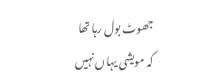جھوٹ بول رہا تھا کہ مویشی یہاں نہیں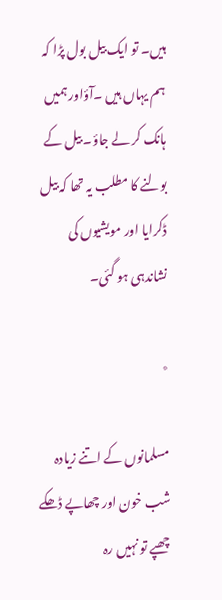ہیں۔ تو ایک بیل بول پڑا کہ ہم یہاں ہیں ۔آؤاور ہمیں ہانک کر لے جاؤ۔ بیل کے بولنے کا مطلب یہ تھا کہ بیل ڈکرایا اور مویشیوں کی نشاندہی ہو گئی۔

٭

مسلمانوں کے اتنے زیادہ شب خون اور چھاپے ڈھکے چھپے تو نہیں رہ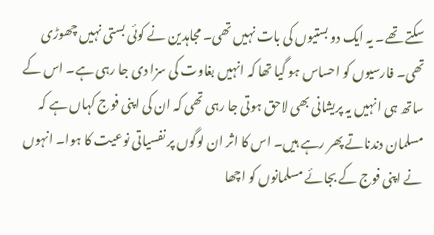سکتے تھے۔ یہ ایک دو بستیوں کی بات نہیں تھی۔ مجاہدین نے کوئی بستی نہیں چھوڑی تھی۔ فارسیوں کو احساس ہو گیا تھا کہ انہیں بغاوت کی سزا دی جا رہی ہے۔ اس کے ساتھ ہی انہیں یہ پریشانی بھی لاحق ہوتی جا رہی تھی کہ ان کی اپنی فوج کہاں ہے کہ مسلمان دندناتے پھر رہے ہیں۔ اس کا اثر ان لوگوں پر نفسیاتی نوعیت کا ہوا۔ انہوں نے اپنی فوج کے بجائے مسلمانوں کو اچھا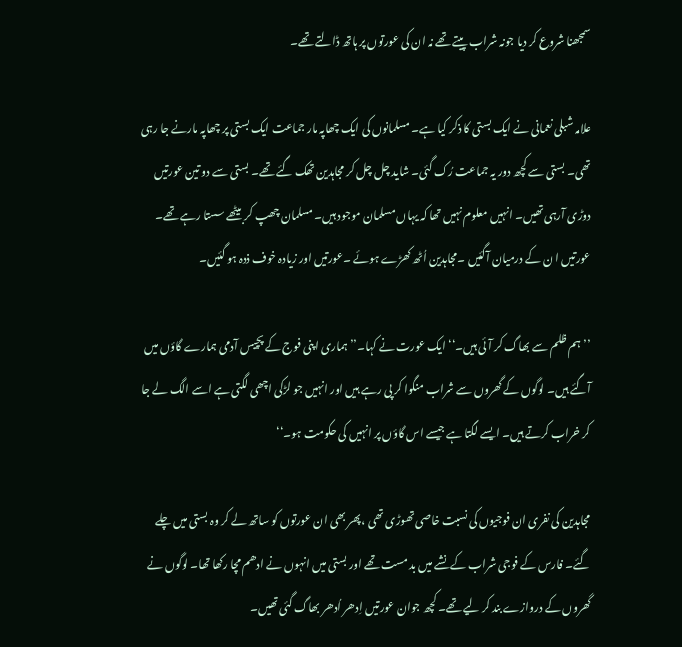سمجھنا شروع کر دیا جونہ شراب پیتے تھے نہ ان کی عورتوں پر ہاتھ ڈالتے تھے۔

علامہ شبلی نعمانی نے ایک بستی کا ذکر کیا ہے۔ مسلمانوں کی ایک چھاپہ مار جماعت ایک بستی پر چھاپہ مارنے جا رہی تھی۔ بستی سے کچھ دور یہ جماعت رُک گئی۔ شاید چل چل کر مجاہدین تھک گئے تھے۔ بستی سے دو تین عورتیں دوڑی آرہی تھیں۔ انہیں معلوم نہیں تھا کہ یہاں مسلمان موجود ہیں۔ مسلمان چھپ کر بیٹھے سستا رہے تھے۔ عورتیں ا ن کے درمیان آگئیں ۔مجاہدین اُٹھ کھڑے ہوئے ۔عورتیں اور زیادہ خوف ذدہ ہو گئیں۔

’’ہم ظلم سے بھاگ کر آئی ہیں۔‘‘ ایک عورت نے کہا۔’’ ہماری اپنی فوج کے پچیس آدمی ہمارے گاؤں میں آگئے ہیں۔ لوگوں کے گھروں سے شراب منگوا کر پی رہے ہیں اور انہیں جو لڑکی اچھی لگتی ہے اسے الگ لے جا کر خراب کرتے ہیں۔ ایسے لگتا ہے جیسے اس گاؤں پر انہیں کی حکومت ہو۔‘‘

مجاہدین کی نفری ان فوجیوں کی نسبت خاصی تھوڑی تھی ،پھر بھی ان عورتوں کو ساتھ لے کر وہ بستی میں چلے گئے۔ فارس کے فوجی شراب کے نشے میں بد مست تھے اور بستی میں انہوں نے ادھم مچا رکھا تھا۔ لوگوں نے گھروں کے دروازے بند کر لیے تھے۔ کچھ جوان عورتیں اِدھر اُدھر بھاگ گئی تھیں۔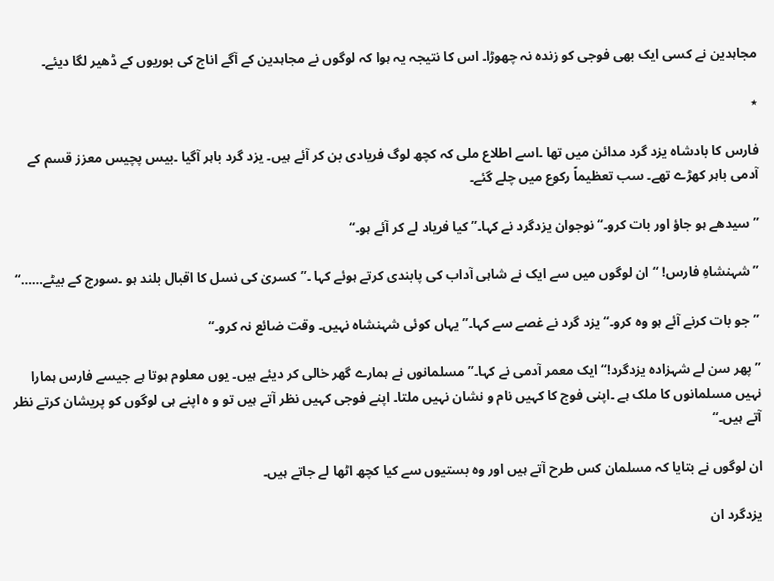مجاہدین نے کسی ایک بھی فوجی کو زندہ نہ چھوڑا۔ اس کا نتیجہ یہ ہوا کہ لوگوں نے مجاہدین کے آگے اناج کی بوریوں کے ڈھیر لگا دیئے۔

٭

فارس کا بادشاہ یزد گرد مدائن میں تھا ۔اسے اطلاع ملی کہ کچھ لوگ فریادی بن کر آئے ہیں۔ یزد گرد باہر آگیا ۔بیس پچیس معزز قسم کے آدمی باہر کھڑے تھے۔ سب تعظیماً رکوع میں چلے گئے۔

’’سیدھے ہو جاؤ اور بات کرو۔‘‘ نوجوان یزدگرد نے کہا۔’’ کیا فریاد لے کر آئے ہو۔‘‘

’’شہنشاہِ فارس! ‘‘ان لوگوں میں سے ایک نے شاہی آداب کی پابندی کرتے ہوئے کہا ۔’’کسریٰ کی نسل کا اقبال بلند ہو ۔سورج کے بیٹے……‘‘

’’جو بات کرنے آئے ہو وہ کرو۔‘‘ یزد گرد نے غصے سے کہا۔’’ یہاں کوئی شہنشاہ نہیں۔ وقت ضائع نہ کرو۔‘‘

’’پھر سن لے شہزادہ یزدگرد!‘‘ ایک معمر آدمی نے کہا۔’’ مسلمانوں نے ہمارے گھر خالی کر دیئے ہیں۔ یوں معلوم ہوتا ہے جیسے فارس ہمارا نہیں مسلمانوں کا ملک ہے ۔اپنی فوج کا کہیں نام و نشان نہیں ملتا۔ اپنے فوجی کہیں نظر آتے ہیں تو و ہ اپنے ہی لوگوں کو پریشان کرتے نظر آتے ہیں۔‘‘

ان لوگوں نے بتایا کہ مسلمان کس طرح آتے ہیں اور وہ بستیوں سے کیا کچھ اٹھا لے جاتے ہیں۔

یزدگرد ان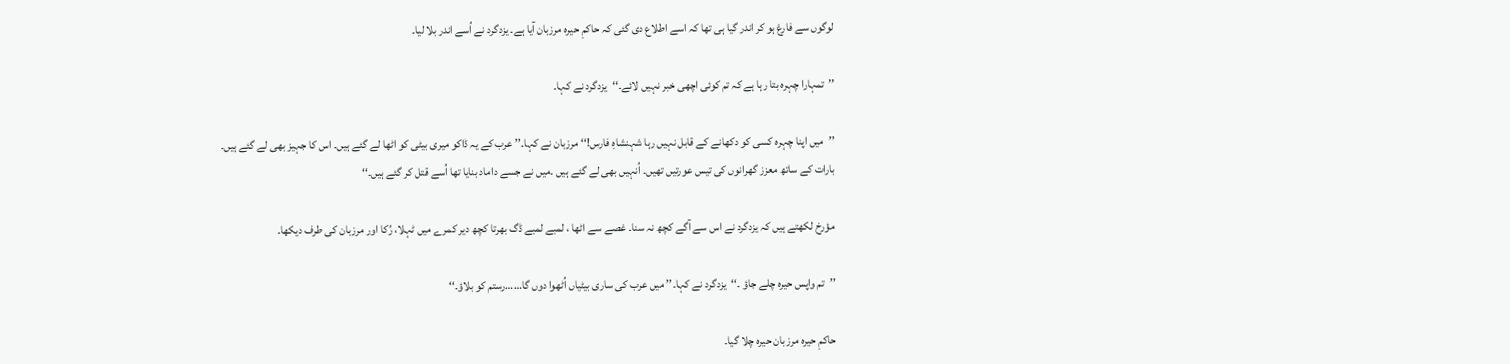لوگوں سے فارغ ہو کر اندر گیا ہی تھا کہ اسے اطلاع دی گئی کہ حاکمِ حیرہ مرزبان آیا ہے۔ یزدگرد نے اُسے اندر بلا لیا۔

’’تمہارا چہرہ بتا رہا ہے کہ تم کوئی اچھی خبر نہیں لائے۔‘‘یزدگرد نے کہا۔

’’میں اپنا چہرہ کسی کو دکھانے کے قابل نہیں رہا شہنشاہِ فارس!‘‘ مرزبان نے کہا۔’’ عرب کے یہ ڈاکو میری بیٹی کو اٹھا لے گئے ہیں۔ اس کا جہیز بھی لے گئے ہیں۔ بارات کے ساتھ معزز گھرانوں کی تیس عورتیں تھیں۔ اُنہیں بھی لے گئے ہیں ۔میں نے جسے داماد بنایا تھا اُسے قتل کر گئے ہیں۔‘‘

مؤرخ لکھتے ہیں کہ یزدگرد نے اس سے آگے کچھ نہ سنا۔ غصے سے اٹھا ، لمبے لمبے ڈگ بھرتا کچھ دیر کمرے میں ٹہلا، رُکا اور مرزبان کی طرف دیکھا۔

’’تم واپس حیرہ چلے جاؤ ۔‘‘یزدگرد نے کہا۔’’ میں عرب کی ساری بیٹیاں اُٹھوا دوں گا……رستم کو بلاؤ۔‘‘

حاکمِ حیرہ مرزبان حیرہ چلا گیا۔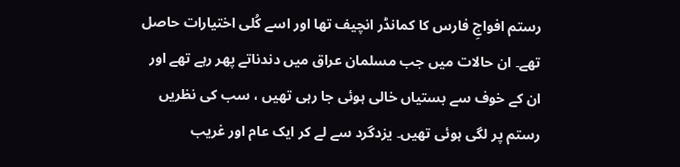رستم افواجِ فارس کا کمانڈر انچیف تھا اور اسے کُلی اختیارات حاصل تھے۔ ان حالات میں جب مسلمان عراق میں دندناتے پھر رہے تھے اور ان کے خوف سے بستیاں خالی ہوئی جا رہی تھیں ، سب کی نظریں رستم پر لگی ہوئی تھیں۔ یزدگرد سے لے کر ایک عام اور غریب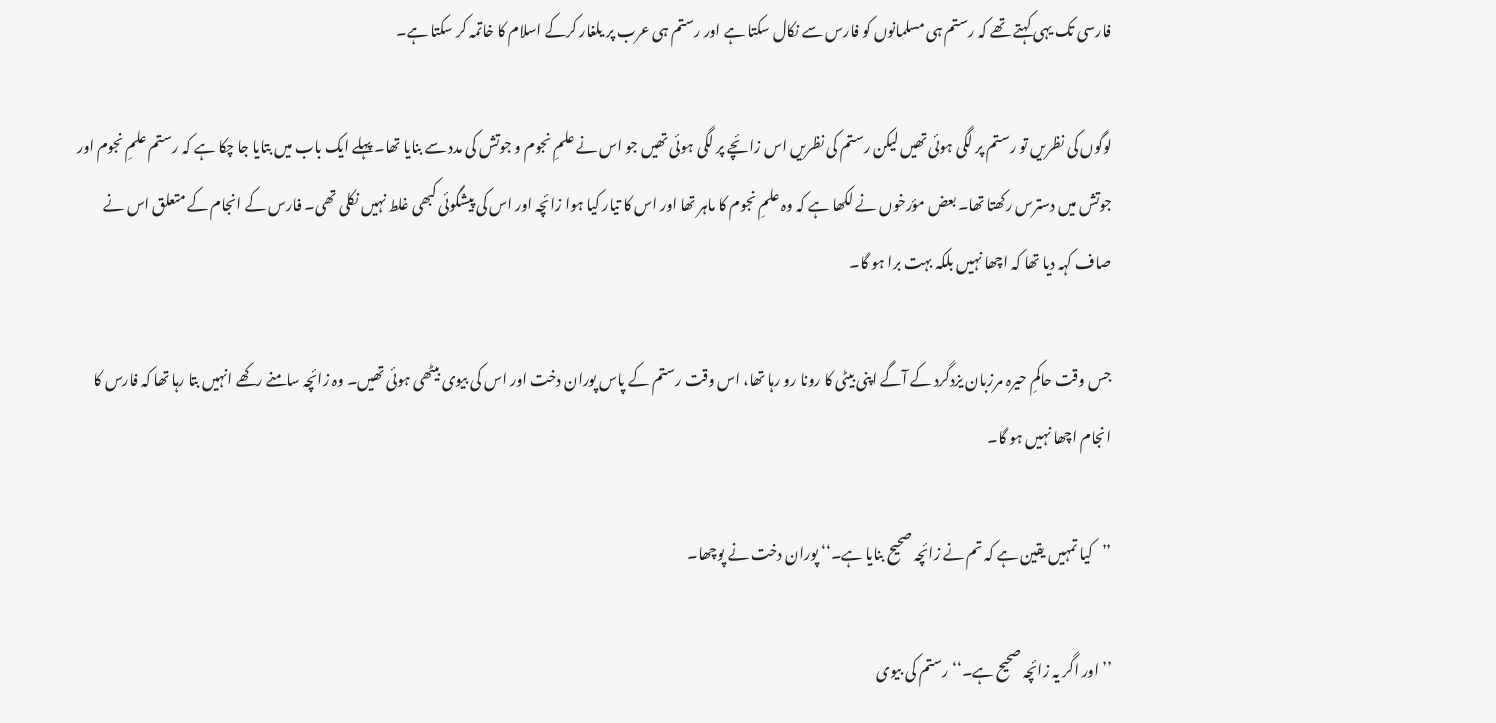فارسی تک یہی کہتے تھے کہ رستم ہی مسلمانوں کو فارس سے نکال سکتا ہے اور رستم ہی عرب پر یلغار کرکے اسلام کا خاتمہ کر سکتا ہے۔

لوگوں کی نظریں تو رستم پر لگی ہوئی تھیں لیکن رستم کی نظریں اس زائچے پر لگی ہوئی تھیں جو اس نے علمِ نجوم و جوتش کی مدد سے بنایا تھا۔ پہلے ایک باب میں بتایا جا چکا ہے کہ رستم علمِ نجوم اور جوتش میں دسترس رکھتا تھا۔ بعض مؤرخوں نے لکھا ہے کہ وہ علمِ نجوم کا ماہر تھا اور اس کا تیار کیا ہوا زائچہ اور اس کی پیشگوئی کبھی غلط نہیں نکلی تھی۔ فارس کے انجام کے متعلق اس نے صاف کہہ دیا تھا کہ اچھا نہیں بلکہ بہت برا ہو گا۔

جس وقت حاکمِ حیرہ مرزبان یزدگرد کے آگے اپنی بیٹی کا رونا رو رہا تھا، اس وقت رستم کے پاس پوران دخت اور اس کی بیوی بیٹھی ہوئی تھیں۔ وہ زائچہ سامنے رکھے انہیں بتا رہا تھا کہ فارس کا انجام اچھا نہیں ہو گا۔

’’کیا تمہیں یقین ہے کہ تم نے زائچہ صحیح بنایا ہے۔‘‘ پوران دخت نے پوچھا۔

’’اور اگر یہ زائچہ صحیح ہے۔‘‘ رستم کی بیوی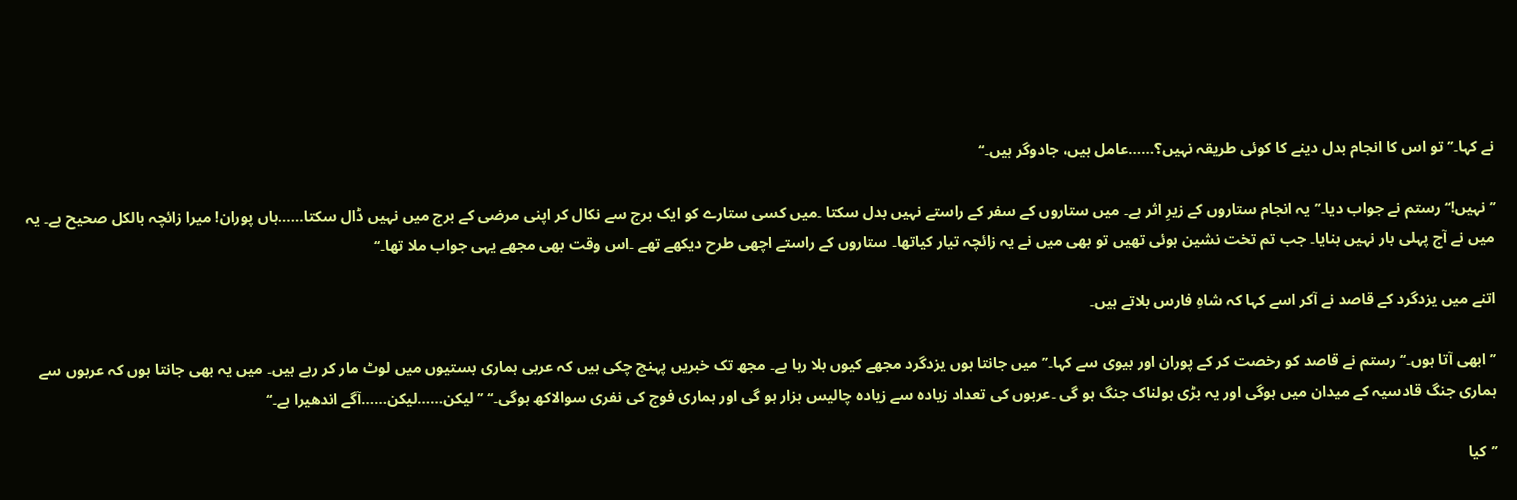نے کہا۔’’ تو اس کا انجام بدل دینے کا کوئی طریقہ نہیں؟……عامل ہیں، جادوگر ہیں۔‘‘

’’نہیں!‘‘ رستم نے جواب دیا۔’’ یہ انجام ستاروں کے زیرِ اثر ہے۔ میں ستاروں کے سفر کے راستے نہیں بدل سکتا ۔میں کسی ستارے کو ایک برج سے نکال کر اپنی مرضی کے برج میں نہیں ڈال سکتا……ہاں پوران! میرا زائچہ بالکل صحیح ہے۔ یہ میں نے آج پہلی بار نہیں بنایا۔ جب تم تخت نشین ہوئی تھیں تو بھی میں نے یہ زائچہ تیار کیاتھا۔ ستاروں کے راستے اچھی طرح دیکھے تھے ۔اس وقت بھی مجھے یہی جواب ملا تھا۔‘‘

اتنے میں یزدگرد کے قاصد نے آکر اسے کہا کہ شاہِ فارس بلاتے ہیں۔

’’ابھی آتا ہوں۔‘‘ رستم نے قاصد کو رخصت کر کے پوران اور بیوی سے کہا۔’’ میں جانتا ہوں یزدگرد مجھے کیوں بلا رہا ہے۔ مجھ تک خبریں پہنچ چکی ہیں کہ عربی ہماری بستیوں میں لوٹ مار کر رہے ہیں۔ میں یہ بھی جانتا ہوں کہ عربوں سے ہماری جنگ قادسیہ کے میدان میں ہوگی اور یہ بڑی ہولناک جنگ ہو گی ۔عربوں کی تعداد زیادہ سے زیادہ چالیس ہزار ہو گی اور ہماری فوج کی نفری سوالاکھ ہوگی۔‘‘ ’’لیکن……لیکن……آگے اندھیرا ہے۔‘‘

’’کیا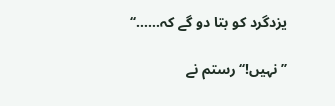یزدگرد کو بتا دو گے کہ……‘‘

’’نہیں!‘‘ رستم نے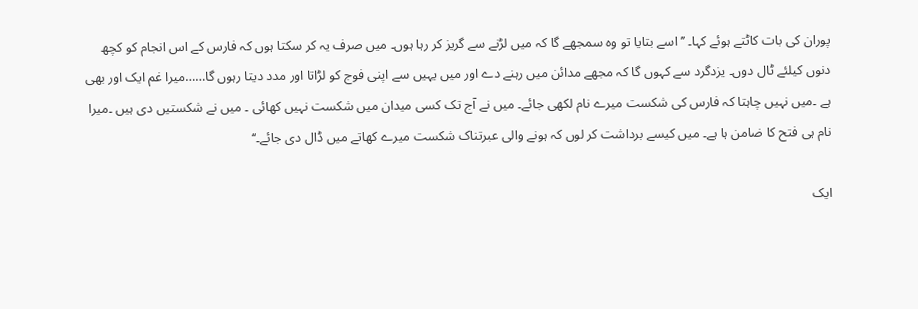پوران کی بات کاٹتے ہوئے کہا۔ ’’اسے بتایا تو وہ سمجھے گا کہ میں لڑنے سے گریز کر رہا ہوں۔ میں صرف یہ کر سکتا ہوں کہ فارس کے اس انجام کو کچھ دنوں کیلئے ٹال دوں۔ یزدگرد سے کہوں گا کہ مجھے مدائن میں رہنے دے اور میں یہیں سے اپنی فوج کو لڑاتا اور مدد دیتا رہوں گا……میرا غم ایک اور بھی ہے ۔میں نہیں چاہتا کہ فارس کی شکست میرے نام لکھی جائے۔ میں نے آج تک کسی میدان میں شکست نہیں کھائی ۔ میں نے شکستیں دی ہیں ۔میرا نام ہی فتح کا ضامن ہا ہے۔ میں کیسے برداشت کر لوں کہ ہونے والی عبرتناک شکست میرے کھاتے میں ڈال دی جائے۔‘‘

ایک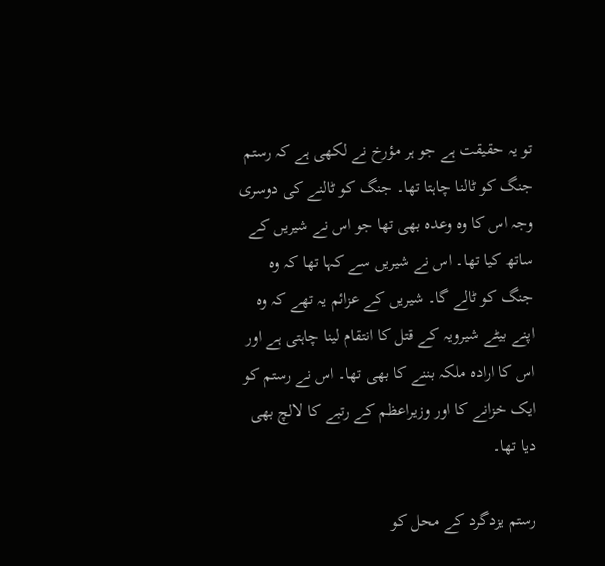تو یہ حقیقت ہے جو ہر مؤرخ نے لکھی ہے کہ رستم جنگ کو ٹالنا چاہتا تھا۔ جنگ کو ٹالنے کی دوسری وجہ اس کا وہ وعدہ بھی تھا جو اس نے شیریں کے ساتھ کیا تھا۔ اس نے شیریں سے کہا تھا کہ وہ جنگ کو ٹالے گا۔ شیریں کے عزائم یہ تھے کہ وہ اپنے بیٹے شیرویہ کے قتل کا انتقام لینا چاہتی ہے اور اس کا ارادہ ملکہ بننے کا بھی تھا۔ اس نے رستم کو ایک خزانے کا اور وزیراعظم کے رتبے کا لالچ بھی دیا تھا۔

رستم یزدگرد کے محل کو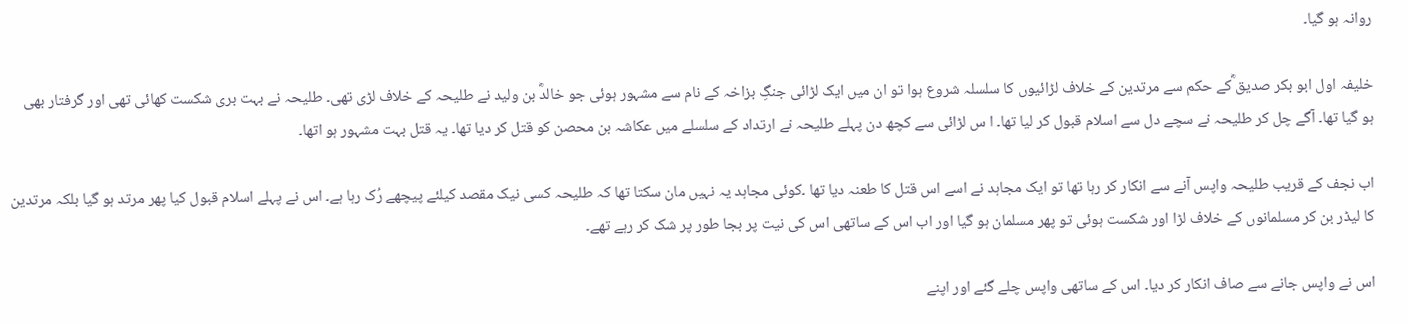روانہ ہو گیا۔

خلیفہ اول ابو بکر صدیق ؓکے حکم سے مرتدین کے خلاف لڑائیوں کا سلسلہ شروع ہوا تو ان میں ایک لڑائی جنگِ بزاخہ کے نام سے مشہور ہوئی جو خالدؓ بن ولید نے طلیحہ کے خلاف لڑی تھی۔ طلیحہ نے بہت بری شکست کھائی تھی اور گرفتار بھی ہو گیا تھا۔ آگے چل کر طلیحہ نے سچے دل سے اسلام قبول کر لیا تھا۔ ا س لڑائی سے کچھ دن پہلے طلیحہ نے ارتداد کے سلسلے میں عکاشہ بن محصن کو قتل کر دیا تھا۔ یہ قتل بہت مشہور ہو اتھا۔

اب نجف کے قریب طلیحہ واپس آنے سے انکار کر رہا تھا تو ایک مجاہد نے اسے اس قتل کا طعنہ دیا تھا ۔کوئی مجاہد یہ نہیں مان سکتا تھا کہ طلیحہ کسی نیک مقصد کیلئے پیچھے رُک رہا ہے۔ اس نے پہلے اسلام قبول کیا پھر مرتد ہو گیا بلکہ مرتدین کا لیڈر بن کر مسلمانوں کے خلاف لڑا اور شکست ہوئی تو پھر مسلمان ہو گیا اور اب اس کے ساتھی اس کی نیت پر بجا طور پر شک کر رہے تھے۔

اس نے واپس جانے سے صاف انکار کر دیا۔ اس کے ساتھی واپس چلے گئے اور اپنے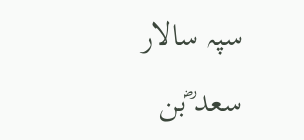سپہ سالار سعد ؓبن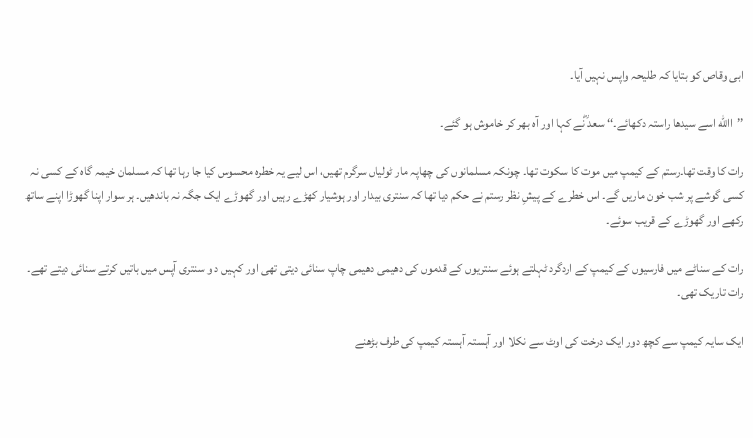ابی وقاص کو بتایا کہ طلیحہ واپس نہیں آیا۔

’’االله اسے سیدھا راستہ دکھائے۔‘‘ سعد ؓنے کہا اور آہ بھر کر خاموش ہو گئے۔

رات کا وقت تھا۔رستم کے کیمپ میں موت کا سکوت تھا۔ چونکہ مسلمانوں کی چھاپہ مار ٹولیاں سرگرم تھیں، اس لیے یہ خطرہ محسوس کیا جا رہا تھا کہ مسلمان خیمہ گاہ کے کسی نہ کسی گوشے پر شب خون ماریں گے۔ اس خطرے کے پیشِ نظر رستم نے حکم دیا تھا کہ سنتری بیدار اور ہوشیار کھڑے رہیں اور گھوڑے ایک جگہ نہ باندھیں۔ ہر سوار اپنا گھوڑا اپنے ساتھ رکھے اور گھوڑے کے قریب سوئے۔

رات کے سناٹے میں فارسیوں کے کیمپ کے اردگرد ٹہلتے ہوئے سنتریوں کے قدموں کی دھیمی دھیمی چاپ سنائی دیتی تھی اور کہیں د و سنتری آپس میں باتیں کرتے سنائی دیتے تھے۔ رات تاریک تھی۔

ایک سایہ کیمپ سے کچھ دور ایک درخت کی اوٹ سے نکلا اور آہستہ آہستہ کیمپ کی طرف بڑھنے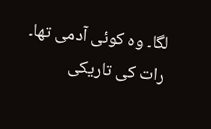لگا۔ وہ کوئی آدمی تھا۔ رات کی تاریکی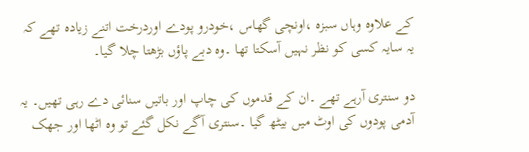کے علاوہ وہاں سبزہ ،اونچی گھاس ،خودرو پودے اوردرخت اتنے زیادہ تھے کہ یہ سایہ کسی کو نظر نہیں آسکتا تھا ۔وہ دبے پاؤں بڑھتا چلا گیا۔

دو سنتری آرہے تھے ۔ان کے قدموں کی چاپ اور باتیں سنائی دے رہی تھیں۔ یہ آدمی پودوں کی اوٹ میں بیٹھ گیا ۔سنتری آگے نکل گئے تو وہ اٹھا اور جھک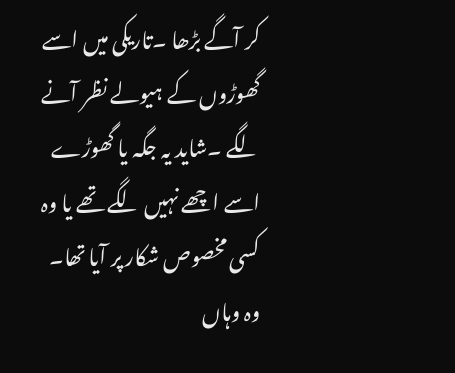کر آگے بڑھا ۔تاریکی میں اسے گھوڑوں کے ہیولے نظر آنے لگے ۔شاید یہ جگہ یا گھوڑے اسے اچھے نہیں لگے تھے یا وہ کسی مخصوص شکار پر آیا تھا۔ وہ وہاں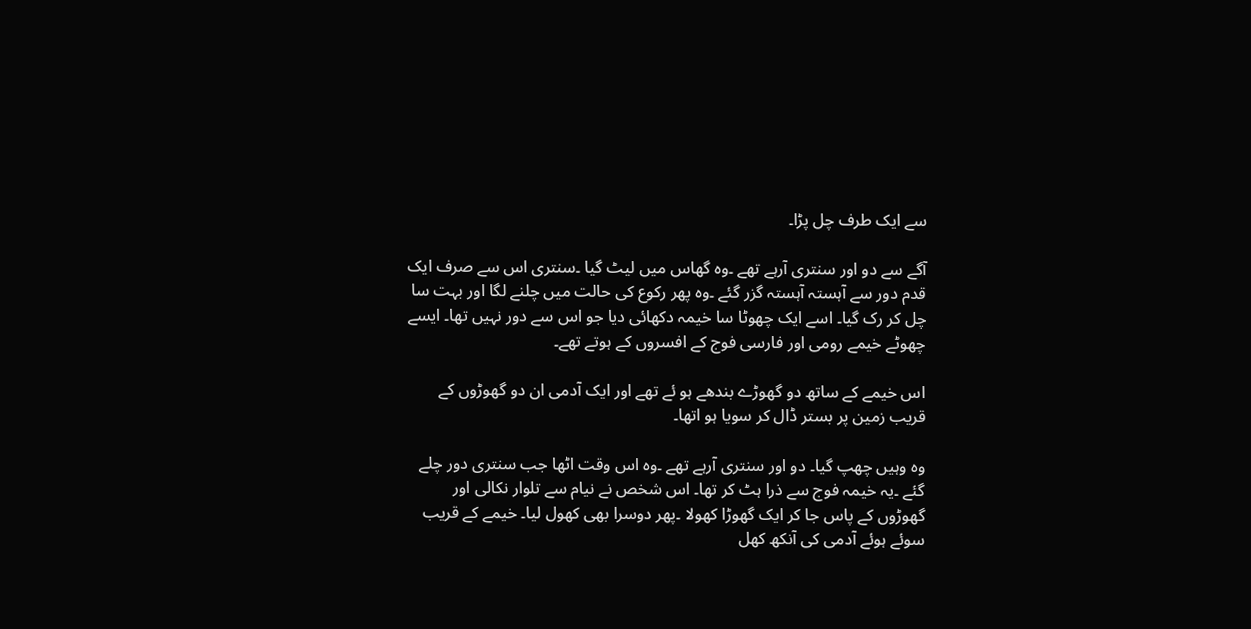سے ایک طرف چل پڑا۔

آگے سے دو اور سنتری آرہے تھے ۔وہ گھاس میں لیٹ گیا ۔سنتری اس سے صرف ایک قدم دور سے آہستہ آہستہ گزر گئے ۔وہ پھر رکوع کی حالت میں چلنے لگا اور بہت سا چل کر رک گیا۔ اسے ایک چھوٹا سا خیمہ دکھائی دیا جو اس سے دور نہیں تھا۔ ایسے چھوٹے خیمے رومی اور فارسی فوج کے افسروں کے ہوتے تھے۔

اس خیمے کے ساتھ دو گھوڑے بندھے ہو ئے تھے اور ایک آدمی ان دو گھوڑوں کے قریب زمین پر بستر ڈال کر سویا ہو اتھا۔

وہ وہیں چھپ گیا۔ دو اور سنتری آرہے تھے ۔وہ اس وقت اٹھا جب سنتری دور چلے گئے ۔یہ خیمہ فوج سے ذرا ہٹ کر تھا۔ اس شخص نے نیام سے تلوار نکالی اور گھوڑوں کے پاس جا کر ایک گھوڑا کھولا ۔پھر دوسرا بھی کھول لیا۔ خیمے کے قریب سوئے ہوئے آدمی کی آنکھ کھل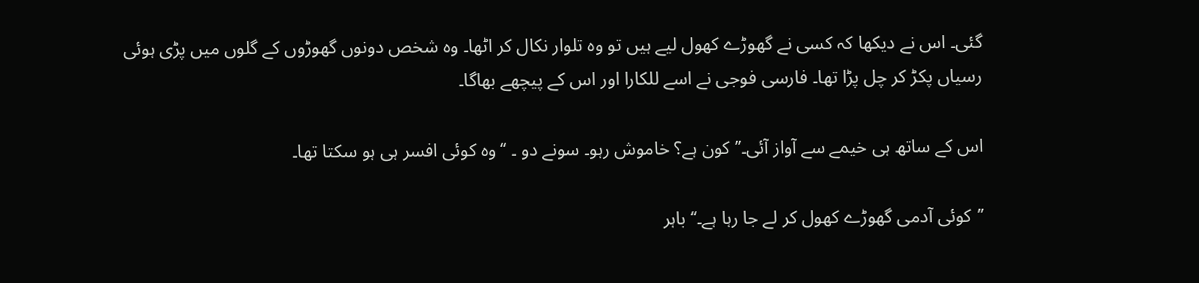گئی۔ اس نے دیکھا کہ کسی نے گھوڑے کھول لیے ہیں تو وہ تلوار نکال کر اٹھا۔ وہ شخص دونوں گھوڑوں کے گلوں میں پڑی ہوئی رسیاں پکڑ کر چل پڑا تھا۔ فارسی فوجی نے اسے للکارا اور اس کے پیچھے بھاگا۔

اس کے ساتھ ہی خیمے سے آواز آئی۔’’ کون ہے؟ خاموش رہو۔ سونے دو ۔ ‘‘وہ کوئی افسر ہی ہو سکتا تھا۔

’’کوئی آدمی گھوڑے کھول کر لے جا رہا ہے۔‘‘ باہر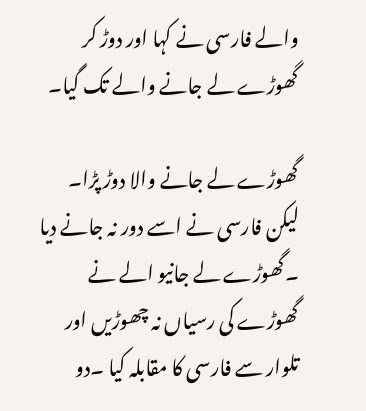والے فارسی نے کہا اور دوڑ کر گھوڑے لے جانے والے تک گیا۔

گھوڑے لے جانے والا دوڑ پڑا۔ لیکن فارسی نے اسے دور نہ جانے دیا ۔گھوڑے لے جانیو الے نے گھوڑے کی رسیاں نہ چھوڑیں اور تلوار سے فارسی کا مقابلہ کیا ۔دو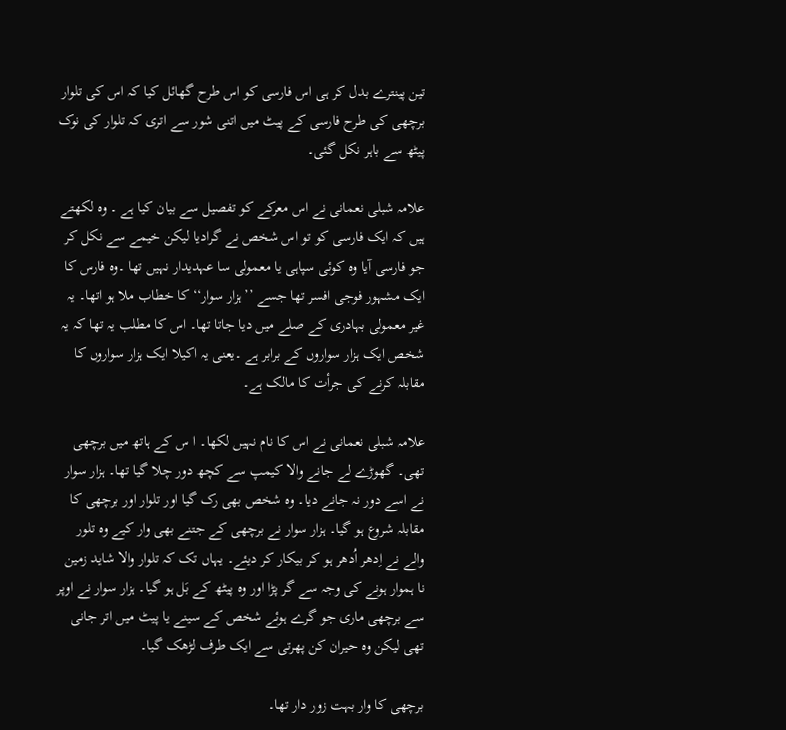تین پینترے بدل کر ہی اس فارسی کو اس طرح گھائل کیا کہ اس کی تلوار برچھی کی طرح فارسی کے پیٹ میں اتنی شور سے اتری کہ تلوار کی نوک پیٹھ سے باہر نکل گئی۔

علامہ شبلی نعمانی نے اس معرکے کو تفصیل سے بیان کیا ہے ۔ وہ لکھتے ہیں کہ ایک فارسی کو تو اس شخص نے گرادیا لیکن خیمے سے نکل کر جو فارسی آیا وہ کوئی سپاہی یا معمولی سا عہدیدار نہیں تھا ۔وہ فارس کا ایک مشہور فوجی افسر تھا جسے ’’ہزار سوار‘‘ کا خطاب ملا ہو اتھا۔ یہ غیر معمولی بہادری کے صلے میں دیا جاتا تھا۔ اس کا مطلب یہ تھا کہ یہ شخص ایک ہزار سواروں کے برابر ہے ۔یعنی یہ اکیلا ایک ہزار سواروں کا مقابلہ کرنے کی جرأت کا مالک ہے۔

علامہ شبلی نعمانی نے اس کا نام نہیں لکھا۔ ا س کے ہاتھ میں برچھی تھی۔ گھوڑے لے جانے والا کیمپ سے کچھ دور چلا گیا تھا۔ ہزار سوار نے اسے دور نہ جانے دیا۔ وہ شخص بھی رک گیا اور تلوار اور برچھی کا مقابلہ شروع ہو گیا۔ ہزار سوار نے برچھی کے جتنے بھی وار کیے وہ تلور والے نے اِدھر اُدھر ہو کر بیکار کر دیئے۔ یہاں تک کہ تلوار والا شاید زمین نا ہموار ہونے کی وجہ سے گر پڑا اور وہ پیٹھ کے بَل ہو گیا۔ ہزار سوار نے اوپر سے برچھی ماری جو گرے ہوئے شخص کے سینے یا پیٹ میں اتر جانی تھی لیکن وہ حیران کن پھرتی سے ایک طرف لڑھک گیا۔

برچھی کا وار بہت زور دار تھا۔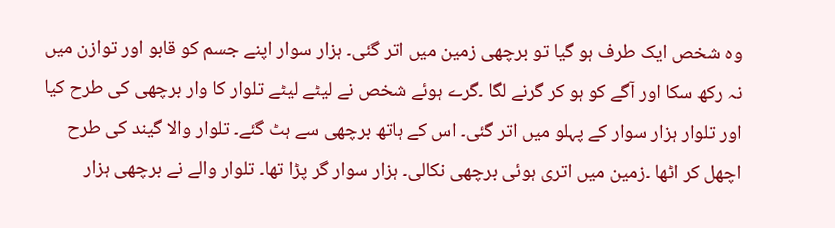وہ شخص ایک طرف ہو گیا تو برچھی زمین میں اتر گئی۔ ہزار سوار اپنے جسم کو قابو اور توازن میں نہ رکھ سکا اور آگے کو ہو کر گرنے لگا ۔گرے ہوئے شخص نے لیٹے لیٹے تلوار کا وار برچھی کی طرح کیا اور تلوار ہزار سوار کے پہلو میں اتر گئی۔ اس کے ہاتھ برچھی سے ہٹ گئے۔ تلوار والا گیند کی طرح اچھل کر اٹھا ۔زمین میں اتری ہوئی برچھی نکالی۔ ہزار سوار گر پڑا تھا۔ تلوار والے نے برچھی ہزار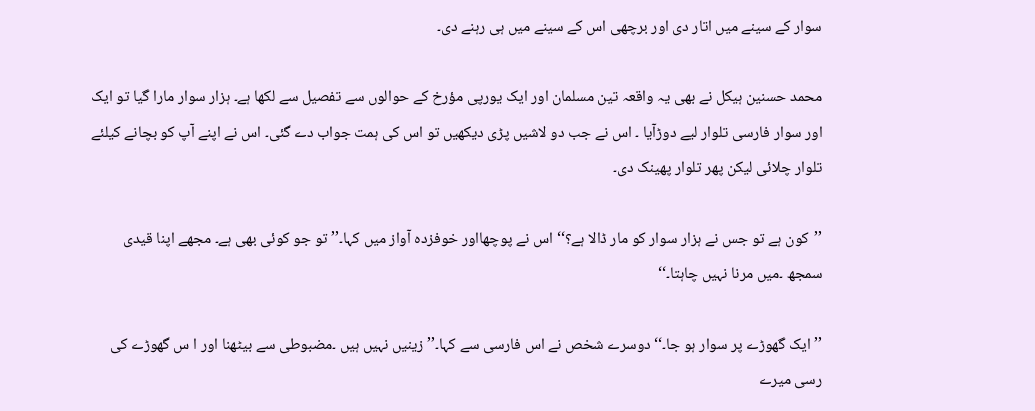سوار کے سینے میں اتار دی اور برچھی اس کے سینے میں ہی رہنے دی۔

محمد حسنین ہیکل نے بھی یہ واقعہ تین مسلمان اور ایک یورپی مؤرخ کے حوالوں سے تفصیل سے لکھا ہے۔ ہزار سوار مارا گیا تو ایک اور سوار فارسی تلوار لیے دوڑآیا ۔ اس نے جب دو لاشیں پڑی دیکھیں تو اس کی ہمت جواب دے گئی۔ اس نے اپنے آپ کو بچانے کیلئے تلوار چلائی لیکن پھر تلوار پھینک دی۔

’’کون ہے تو جس نے ہزار سوار کو مار ڈالا ہے؟‘‘ اس نے پوچھااور خوفزدہ آواز میں کہا۔’’ تو جو کوئی بھی ہے۔ مجھے اپنا قیدی سمجھ ۔میں مرنا نہیں چاہتا۔‘‘

’’ایک گھوڑے پر سوار ہو جا۔‘‘ دوسرے شخص نے اس فارسی سے کہا۔’’ زینیں نہیں ہیں ۔مضبوطی سے بیٹھنا اور ا س گھوڑے کی رسی میرے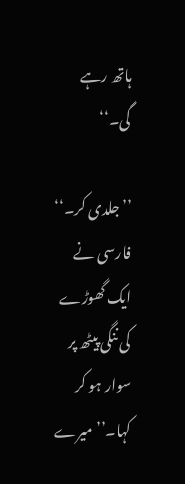ہاتھ رہے گی۔‘‘

’’جلدی کر۔‘‘ فارسی نے ایک گھوڑے کی ننگی پیٹھ پر سوار ہو کر کہا۔’’ میرے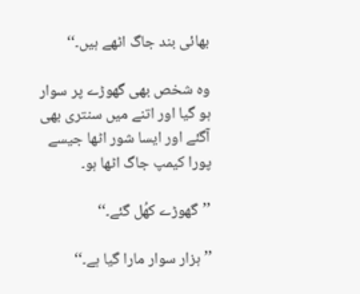بھائی بند جاگ اٹھے ہیں۔‘‘

وہ شخص بھی گھوڑے پر سوار ہو گیا اور اتنے میں سنتری بھی آگئے اور ایسا شور اٹھا جیسے پورا کیمپ جاگ اٹھا ہو۔

’’گھوڑے کھُل گئے۔‘‘

’’ہزار سوار مارا گیا ہے۔‘‘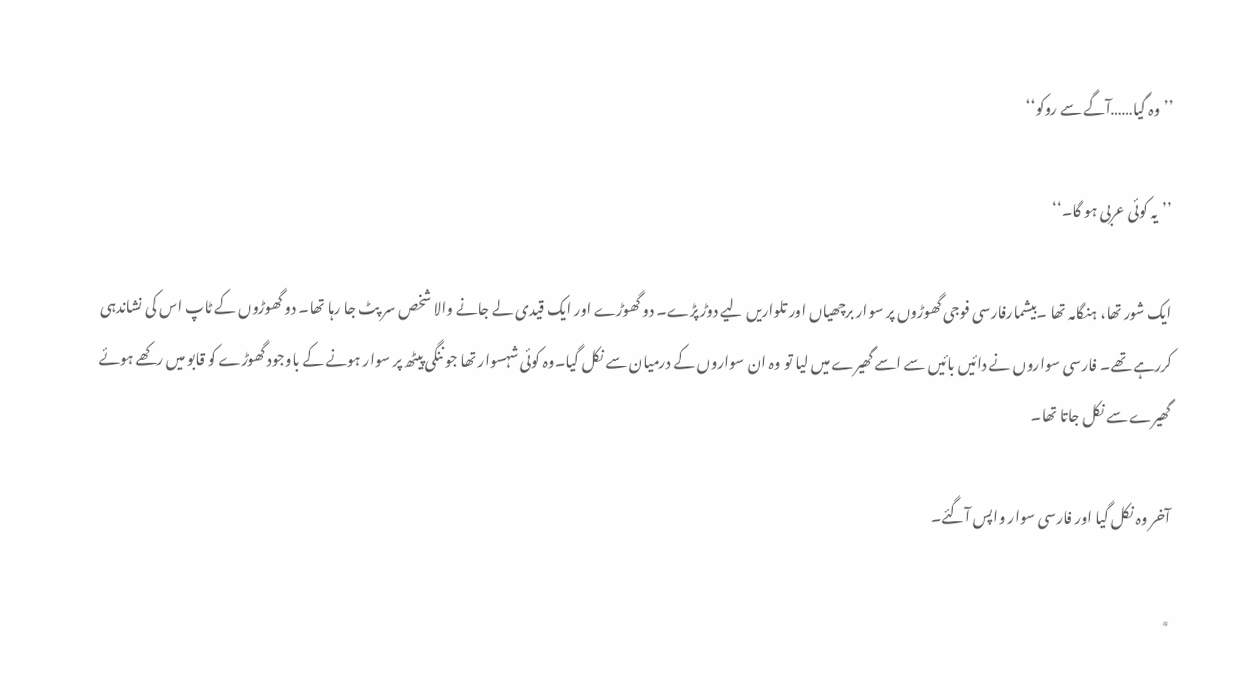’’وہ گیا……آگے سے روکو‘‘

’’یہ کوئی عربی ہو گا۔‘‘

ایک شور تھا، ہنگامہ تھا ۔بیشمارفارسی فوجی گھوڑوں پر سوار برچھیاں اور تلواریں لیے دوڑ پڑے۔ دو گھوڑے اور ایک قیدی لے جانے والا شخص سر پٹ جا رہا تھا۔ دو گھوڑوں کے ٹاپ اس کی نشاندہی کررہے تھے۔ فارسی سواروں نے دائیں بائیں سے اسے گھیرے میں لیا تو وہ ان سواروں کے درمیان سے نکل گیا۔وہ کوئی شہسوار تھا جو ننگی پیٹھ پر سوار ہونے کے باوجود گھوڑے کو قابو میں رکھے ہوئے گھیرے سے نکل جاتا تھا۔

آخر وہ نکل گیا اور فارسی سوار واپس آگئے۔

٭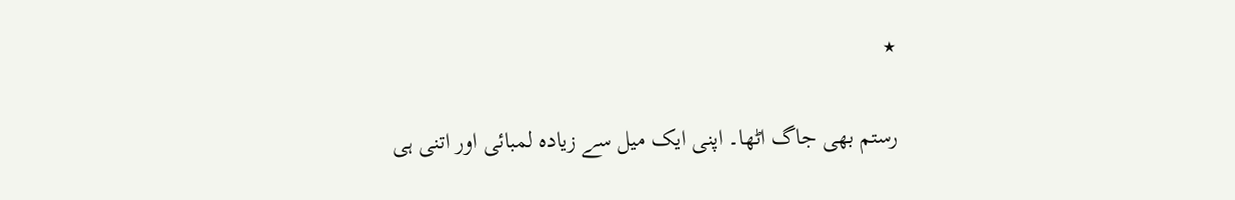٭

رستم بھی جاگ اٹھا۔ اپنی ایک میل سے زیادہ لمبائی اور اتنی ہی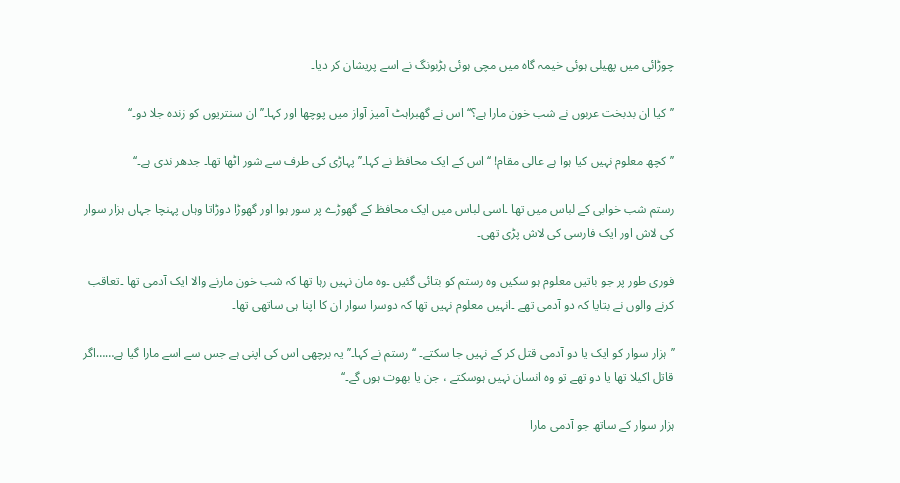چوڑائی میں پھیلی ہوئی خیمہ گاہ میں مچی ہوئی ہڑبونگ نے اسے پریشان کر دیا۔

’’کیا ان بدبخت عربوں نے شب خون مارا ہے؟‘‘ اس نے گھبراہٹ آمیز آواز میں پوچھا اور کہا۔’’ ان سنتریوں کو زندہ جلا دو۔‘‘

’’کچھ معلوم نہیں کیا ہوا ہے عالی مقام! ‘‘اس کے ایک محافظ نے کہا۔’’پہاڑی کی طرف سے شور اٹھا تھا۔ جدھر ندی ہے۔‘‘

رستم شب خوابی کے لباس میں تھا ۔اسی لباس میں ایک محافظ کے گھوڑے پر سور ہوا اور گھوڑا دوڑاتا وہاں پہنچا جہاں ہزار سوار کی لاش اور ایک فارسی کی لاش پڑی تھی۔

فوری طور پر جو باتیں معلوم ہو سکیں وہ رستم کو بتائی گئیں ۔وہ مان نہیں رہا تھا کہ شب خون مارنے والا ایک آدمی تھا ۔تعاقب کرنے والوں نے بتایا کہ دو آدمی تھے ۔انہیں معلوم نہیں تھا کہ دوسرا سوار ان کا اپنا ہی ساتھی تھا۔

’’ہزار سوار کو ایک یا دو آدمی قتل کر کے نہیں جا سکتے۔ ‘‘رستم نے کہا۔’’ یہ برچھی اس کی اپنی ہے جس سے اسے مارا گیا ہے……اگر قاتل اکیلا تھا یا دو تھے تو وہ انسان نہیں ہوسکتے ، جن یا بھوت ہوں گے۔‘‘

ہزار سوار کے ساتھ جو آدمی مارا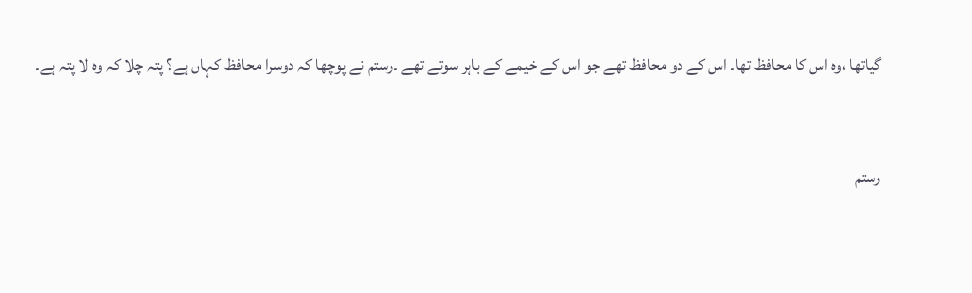گیاتھا ،وہ اس کا محافظ تھا۔ اس کے دو محافظ تھے جو اس کے خیمے کے باہر سوتے تھے ۔رستم نے پوچھا کہ دوسرا محافظ کہاں ہے؟ پتہ چلا کہ وہ لا پتہ ہے۔


رستم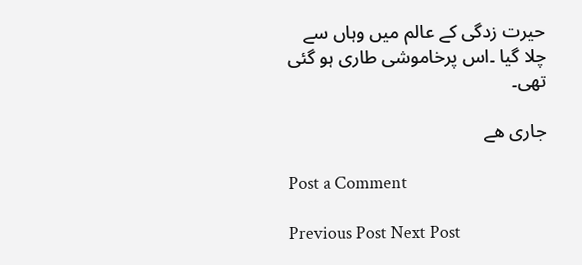حیرت زدگی کے عالم میں وہاں سے چلا گیا ۔اس پرخاموشی طاری ہو گئی تھی۔

جاری ھے

Post a Comment

Previous Post Next Post